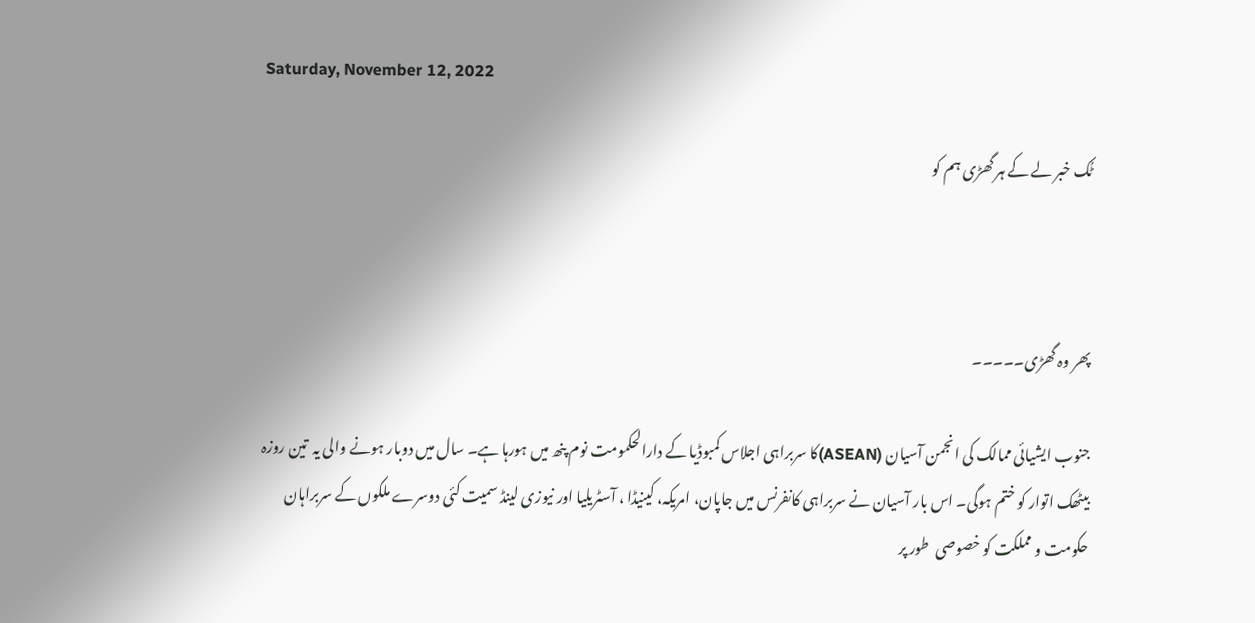Saturday, November 12, 2022

ٹُک خبر لے کے ہر گھڑی ہم کو



پھر وہ گھڑی۔۔۔۔۔

جنوب ایشیائی ممالک کی انجمن آسیان (ASEAN)کا سربراہی اجلاس کمبوڈیا کے دارالحکمومت نوم پنھ میں ہورہا ہے۔ سال میں دوبار ہونے والی یہ  تین روزہ بیٹھک اتوار کو ختم ہوگی۔ اس بار آسیان نے سربراہی کانفرنس میں جاپان، امریکہ، کینیڈا ، آسٹریلیا اور نیوزی لینڈ سمیت کئی دوسرے ملکوں کے سربراہان حکومت و مملکت کو خصوصی  طور پر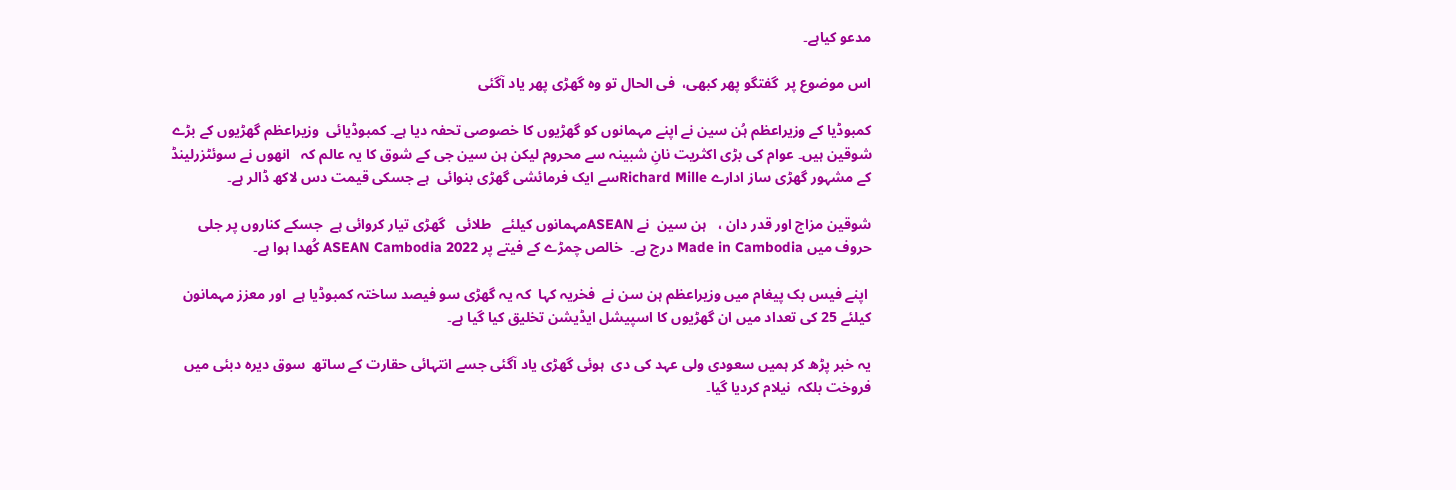مدعو کیاہے۔

اس موضوع پر  گفتگو پھر کبھی،  فی الحال تو وہ گھڑی پھر یاد آگئی

کمبوڈیا کے وزیراعظم ہُن سین نے اپنے مہمانوں کو گھڑیوں کا خصوصی تحفہ دیا ہے۔ کمبوڈیائی  وزیراعظم گھڑیوں کے بڑے شوقین ہیں۔ عوام کی بڑی اکثریت نانِ شبینہ سے محروم لیکن ہن سین جی کے شوق کا یہ عالم کہ   انھوں نے سوئٹزرلینڈ کے مشہور گھڑی ساز ادارے Richard Milleسے ایک فرمائشی گھڑی بنوائی  ہے جسکی قیمت دس لاکھ ڈالر ہے۔

شوقین مزاج اور قدر دان ،   ہن سین  نے ASEANمہمانوں کیلئے   طلائی   گھڑی تیار کروائی ہے  جسکے کناروں پر جلی حروف میں Made in Cambodia درج ہے۔  خالص چمڑے کے فیتے پر ASEAN Cambodia 2022 کُھدا ہوا ہے۔

 اپنے فیس بک پیغام میں وزیراعظم ہن سن نے  فخریہ کہا  کہ یہ گھڑی سو فیصد ساختہ کمبوڈیا ہے  اور معزز مہمانون کیلئے 25 کی تعداد میں ان گھڑیوں کا اسپیشل ایڈیشن تخلیق کیا گیا ہے۔

یہ خبر پڑھ کر ہمیں سعودی ولی عہد کی دی  ہوئی گھڑی یاد آگئی جسے انتہائی حقارت کے ساتھ  سوق دیرہ دبئی میں فروخت بلکہ  نیلام کردیا گیا۔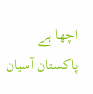اچھا ہے پاکستان آسیان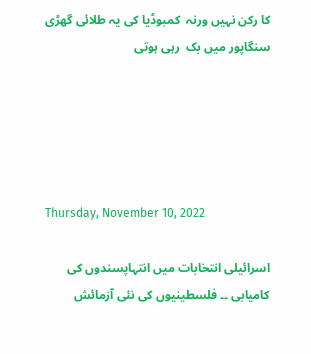کا رکن نہیں ورنہ  کمبوڈیا کی یہ طلائی گھڑی سنگاپور میں بک  رہی ہوتی





Thursday, November 10, 2022

اسرائیلی انتخابات میں انتہاپسندوں کی کامیابی ۔۔ فلسطینیوں کی نئی آزمائش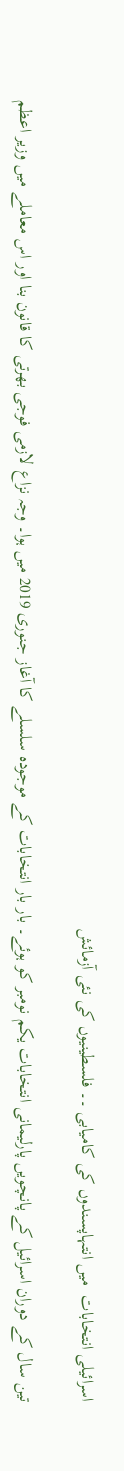اسرائیلی انتخابات  میں انتہاپسندوں کی کامیابی ۔۔ فلسطینیوں کی نئی آزمائش

تین سال کے دوران اسرائیل کے پانچویں پارلیمانی انتخابات یکم نومبر کو ہوئے۔ بار بار انتخابات کے موجودہ سلسلے کا آغاز جنوری 2019 میں ہوا۔ وجہ نزاع لازمی فوجی بھرتی کا قانون بنا اور اس معاملے میں وزیر اعظم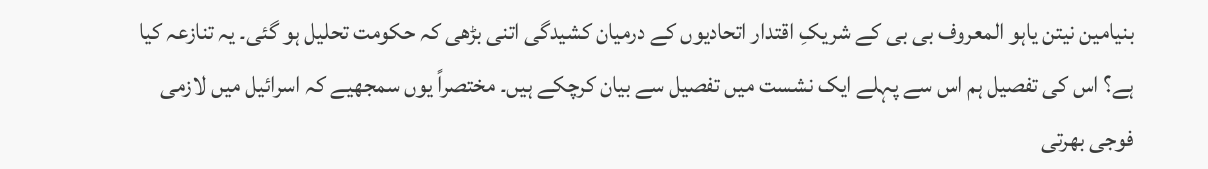بنیامین نیتن یاہو المعروف بی بی کے شریکِ اقتدار اتحادیوں کے درمیان کشیدگی اتنی بڑھی کہ حکومت تحلیل ہو گئی۔ یہ تنازعہ کیا ہے؟ اس کی تفصیل ہم اس سے پہلے ایک نشست میں تفصیل سے بیان کرچکے ہیں۔ مختصراً یوں سمجھیے کہ اسرائیل میں لازمی فوجی بھرتی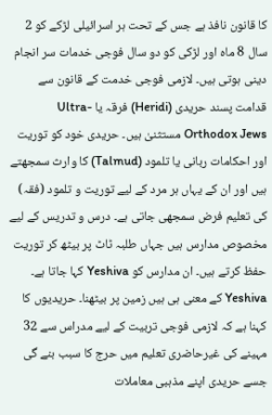کا قانون نافذ ہے جس کے تحت ہر اسرائیلی لڑکے کو 2 سال 8 ماہ اور لڑکی کو دو سال فوجی خدمات سر انجام دینی ہوتی ہیں۔ لازمی فوجی خدمت کے قانون سے قدامت پسند حریدی (Heridi) فرقہ یا Ultra-Orthodox Jews مستثنیٰ ہیں۔ حریدی خود کو توریت اور احکامات ربانی یا تلمود (Talmud) کا وارث سمجھتے ہیں اور ان کے یہاں ہر مرد کے لیے توریت و تلمود (فقہ) کی تعلیم فرض سمجھی جاتی ہے۔ درس و تدریس کے لیے مخصوص مدارس ہیں جہاں طلبہ ٹاٹ پر بیٹھ کر توریت حفظ کرتے ہیں۔ ان مدارس کو Yeshiva کہا جاتا ہے۔ Yeshiva کے معنی ہی ہیں زمین پر بیٹھنا۔ حریدیوں کا کہنا ہے کہ لازمی فوجی تربیت کے لیے مدراس سے 32 مہینے کی غیرحاضری تعلیم میں حرج کا سبب بنے گی جسے حریدی اپنے مذہبی معاملات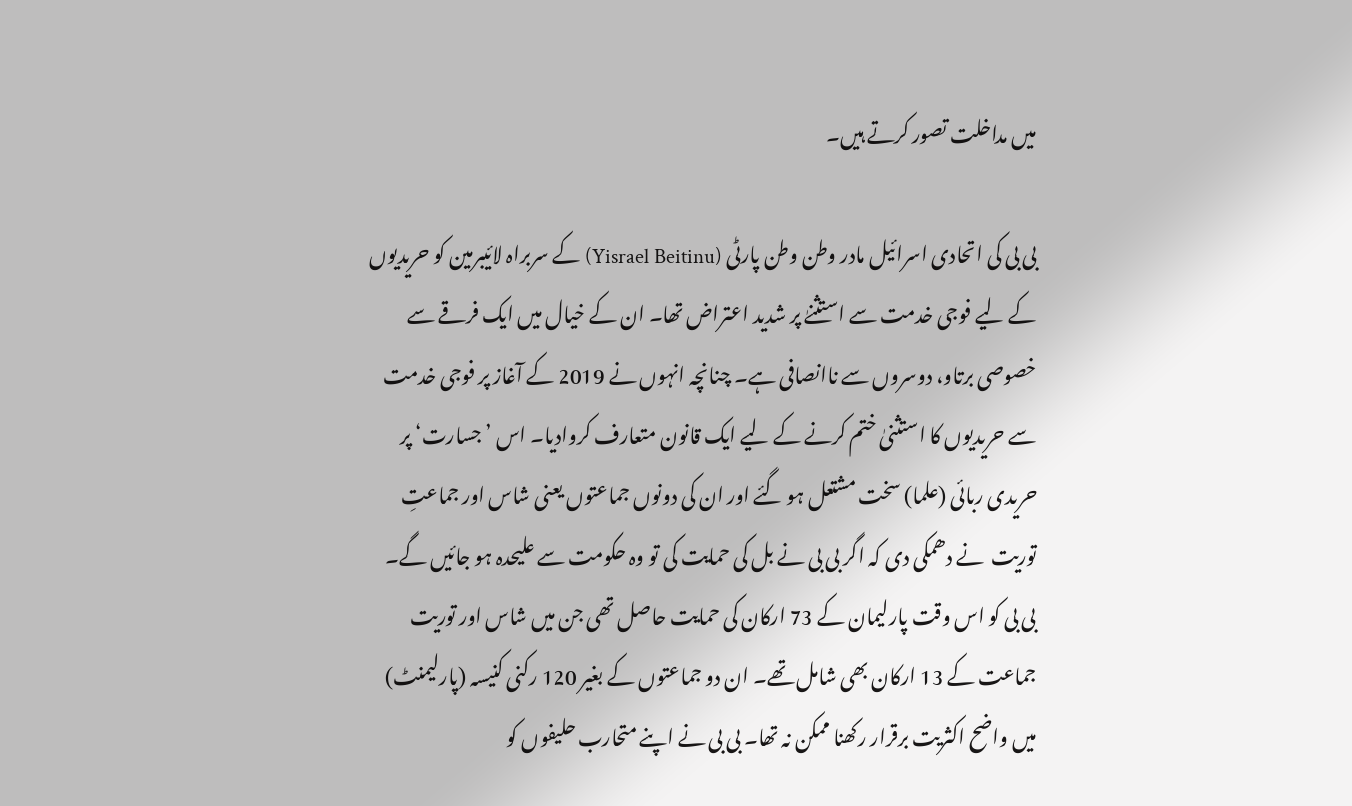میں مداخلت تصور کرتے ہیں۔

بی بی کی اتحادی اسرائیل مادر وطن وطن پارٹی (Yisrael Beitinu) کے سربراہ لائیبرمین کو حریدیوں کے لیے فوجی خدمت سے استثنےٰ پر شدید اعتراض تھا۔ ان کے خیال میں ایک فرقے سے خصوصی برتاو، دوسروں سے ناانصافی ہے۔ چنانچہ انہوں نے 2019 کے آغاز پر فوجی خدمت سے حریدیوں کا استثنیٰ ختم کرنے کے لیے ایک قانون متعارف کروادیا۔ اس ’جسارت‘ پر حریدی ربائی (علما) سخت مشتعل ہو گئے اور ان کی دونوں جماعتوں یعنی شاس اور جماعتِ  توریت  نے دھمکی دی کہ اگر بی بی نے بل کی حمایت کی تو وہ حکومت سے علیحدہ ہو جائیں گے۔ بی بی کو اس وقت پارلیمان کے 73 ارکان کی حمایت حاصل تھی جن میں شاس اور توریت جماعت کے 13 ارکان بھی شامل تھے۔ ان دو جماعتوں کے بغیر 120 رکنی کنیسہ (پارلیمنٹ) میں واضح اکثریت برقرار رکھنا ممکن نہ تھا۔ بی بی نے اپنے متحارب حلیفوں کو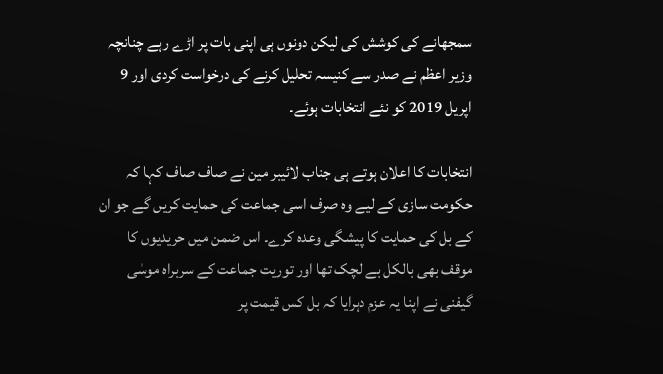سمجھانے کی کوشش کی لیکن دونوں ہی اپنی بات پر اڑے رہے چنانچہ وزیر اعظم نے صدر سے کنیسہ تحلیل کرنے کی درخواست کردی اور 9 اپریل 2019 کو نئے انتخابات ہوئے۔

انتخابات کا اعلان ہوتے ہی جناب لائیبر مین نے صاف صاف کہا کہ حکومت سازی کے لیے وہ صرف اسی جماعت کی حمایت کریں گے جو ان کے بل کی حمایت کا پیشگی وعدہ کرے۔ اس ضمن میں حریدیوں کا موقف بھی بالکل بے لچک تھا اور توریت جماعت کے سربراہ موسٰی گیفنی نے اپنا یہ عزم دہرایا کہ بل کس قیمت پر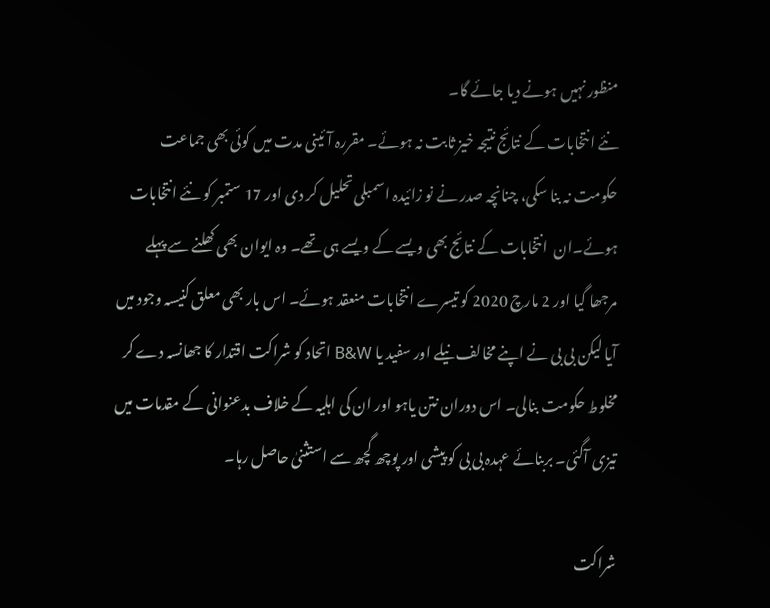منظور نہیں ہونے دیا جائے گا۔
نئے انتخابات کے نتائج نتیجہ خیز ثابت نہ ہوئے۔ مقررہ آئینی مدت میں کوئی بھی جماعت حکومت نہ بنا سکی، چنانچہ صدر نے نو زائیدہ اسمبلی تحلیل کر دی اور 17 ستمبر کو نئے انتخابات ہوئے۔ان  انتخابات کے نتائج بھی ویسے کے ویسے ہی تھے۔ وہ ایوان بھی کھلنے سے پہلے مرجھا گیا اور 2 مارچ 2020 کو تیسرے انتخابات منعقد ہوئے۔ اس بار بھی معلق کنیسہ وجود میں آیا لیکن بی بی نے اپنے مخالف نیلے اور سفید یا B&W اتحاد کو شراکت اقتدار کا جھانسہ دے کر مخلوط حکومت بنالی۔ اس دوران نتن یاہو اور ان کی اہلیہ کے خلاف بدعنوانی کے مقدمات میں تیزی آگئی۔ بربنائے عہدہ بی بی کو پیشی اور پوچھ گچھ سے استثنیٰ حاصل رہا۔

شراکت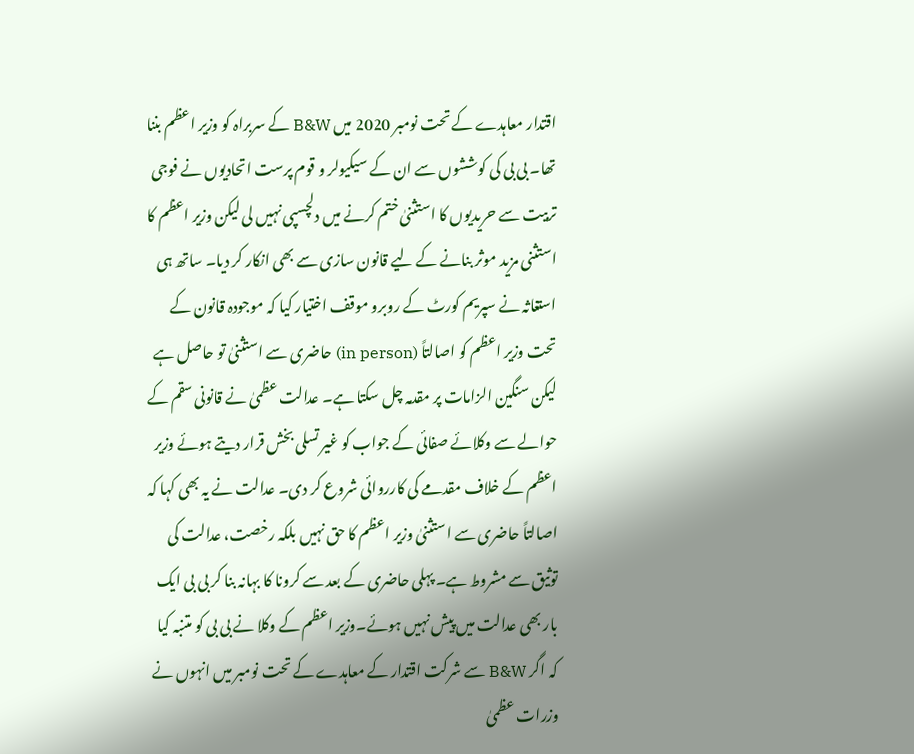اقتدار معاہدے کے تحت نومبر 2020 میں B&W کے سربراہ کو وزیر اعظم بننا تھا۔ بی بی کی کوششوں سے ان کے سیکیولر و قوم پرست اتحادیوں نے فوجی تربیت سے حریدیوں کا استثنیٰ ختم کرنے میں دلچسپی نہیں لی لیکن وزیر اعظم کا استثنی مزید موثر بنانے کے لیے قانون سازی سے بھی انکار کر دیا۔ ساتھ ہی استغاثہ نے سپریم کورٹ کے روبرو موقف اختیار کیا کہ موجودہ قانون کے تحت وزیر اعظم کو اصالتاً (in person) حاضری سے استثنیٰ تو حاصل ہے لیکن سنگین الزامات پر مقدمہ چل سکتا ہے۔ عدالت عظمیٰ نے قانونی سقم کے حوالے سے وکلائے صفائی کے جواب کو غیر تسلی بخش قرار دیتے ہوئے وزیر اعظم کے خلاف مقدمے کی کارروائی شروع کر دی۔ عدالت نے یہ بھی کہا کہ اصالتاً حاضری سے استثنیٰ وزیر اعظم کا حق نہیں بلکہ رخصت، عدالت کی توثیق سے مشروط ہے۔ پہلی حاضری کے بعد سے کرونا کا بہانہ بنا کر بی بی ایک بار بھی عدالت میں پیش نہیں ہوئے۔وزیر اعظم کے وکلا نے بی بی کو متنبہ کیا کہ اگر B&W سے شرکت اقتدار کے معاہدے کے تحت نومبر میں انہوں نے وزرات عظمیٰ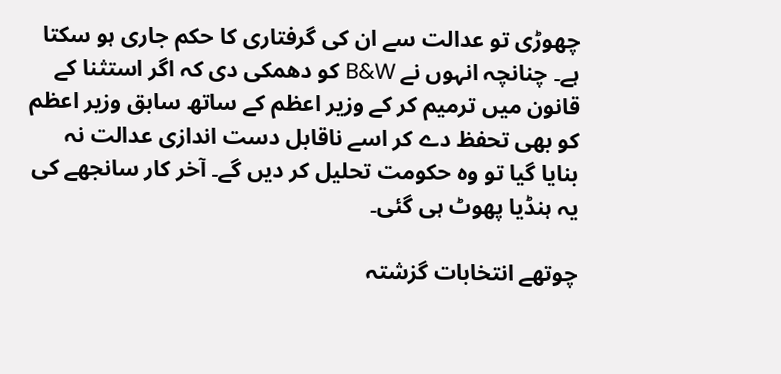چھوڑی تو عدالت سے ان کی گرفتاری کا حکم جاری ہو سکتا ہے۔ چنانچہ انہوں نے B&W کو دھمکی دی کہ اگر استثنا کے قانون میں ترمیم کر کے وزیر اعظم کے ساتھ سابق وزیر اعظم کو بھی تحفظ دے کر اسے ناقابل دست اندازی عدالت نہ بنایا گیا تو وہ حکومت تحلیل کر دیں گے۔ آخر کار سانجھے کی یہ ہنڈیا پھوٹ ہی گئی۔

چوتھے انتخابات گزشتہ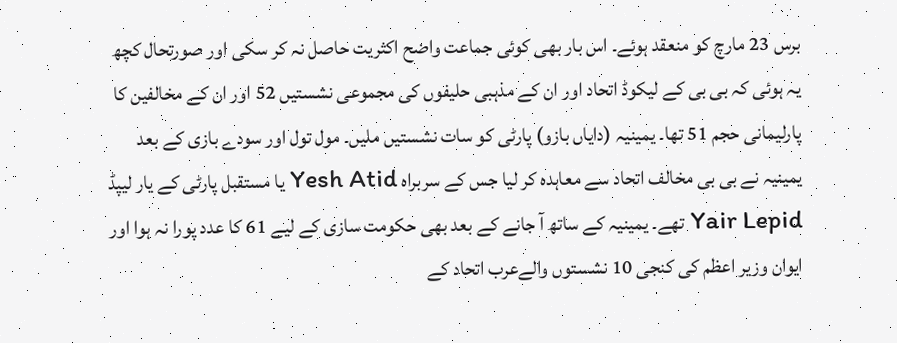برس 23 مارچ کو منعقد ہوئے۔ اس بار بھی کوئی جماعت واضح اکثریت حاصل نہ کر سکی اور صورتحال کچھ یہ ہوئی کہ بی بی کے لیکوڈ اتحاد اور ان کے مذہبی حلیفوں کی مجموعی نشستیں 52 اور ان کے مخالفین کا پارلیمانی حجم 51 تھا۔ یمینیہ (دایاں بازو) پارٹی کو سات نشستیں ملیں۔ مول تول اور سودے بازی کے بعد یمینیہ نے بی بی مخالف اتحاد سے معاہدہ کر لیا جس کے سربراہ Yesh Atid یا مستقبل پارٹی کے یار لیپڈ Yair Lepid تھے۔ یمینیہ کے ساتھ آ جانے کے بعد بھی حکومت سازی کے لیے 61 کا عدد پورا نہ ہوا اور ایوان وزیر اعظم کی کنجی 10 نشستوں والےعرب اتحاد کے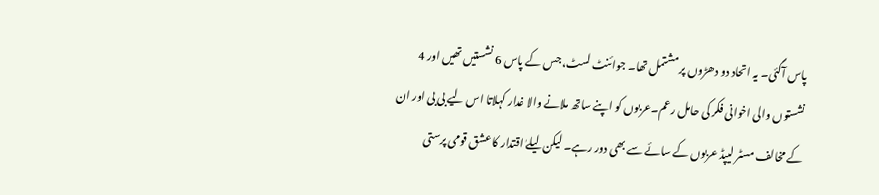پاس آگئی۔ یہ اتحاد دو دھڑوں پر مشتمل تھا۔ جوائنٹ لسٹ، جس کے پاس 6 نشستیں تھیں اور 4 نشستوں والی اخوانی فکر کی حامل رعم۔عربوں کو اپنے ساتھ ملانے والا غدار کہلاتا اس لیے بی بی اور ان کے مخالف مسٹر لیپڈ عربوں کے سائے سے بھی دور رہے۔ لیکن لیلےٰ اقتدار کا عشق قومی پرستی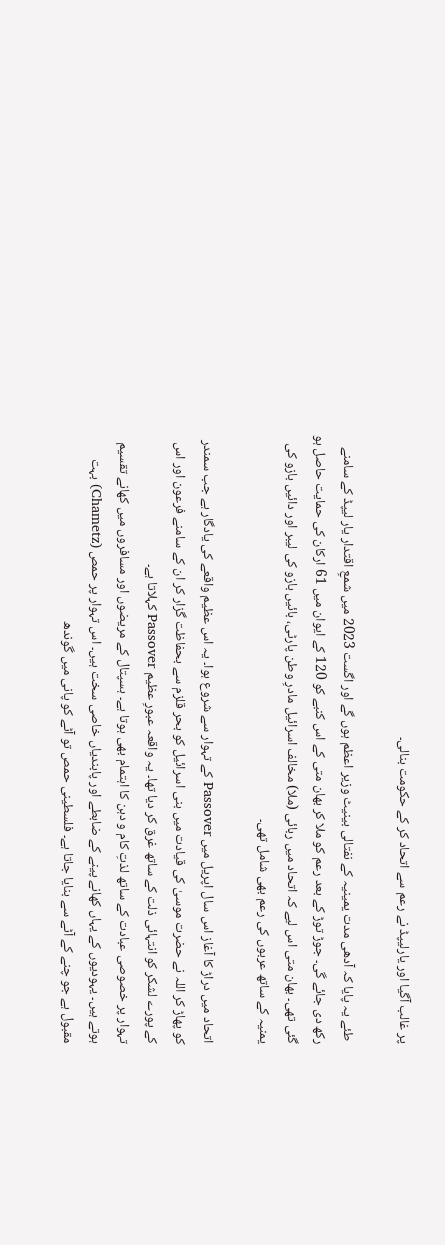پر غالب آگیا اور یارلیپڈ نے رعم سے اتحاد کر کے حکومت بنالی۔

 طئے یہ پایا کہ آدھی مدت یمینیہ کے نفتالی بینیٹ وزیر اعظم ہوں گے اور اگست 2023 میں شمعِ اقتدار یار لیپڈ کے سامنے رکھ دی جائے گی۔ جوڑ توڑ کے بعد رعم کو ملا کر بھان متی کے اس کنبے کو 120 کے ایوان میں 61 ارکان کی حمایت حاصل ہو گئی تھی۔ بھان متی اس لیے کہ اتحاد میں ربائی (ملا) مخالف اسرائیل مادرِ وطن پارٹی، بائیں بازو کی لیبر اور دائیں بازو کی یمنیہ کے ساتھ عربوں کی رعم بھی شامل تھی۔

اتحاد میں دراڑ کا آغاز اس سال اپریل میں Passover کے تہوار سے شروع ہوا۔ یہ اس عظیم واقعے کی یادگار ہے جب سمندر کو پھاڑ کر اللہ نے حضرت موسیٰ کی قیادت میں بنی اسرائیل کو بحر قلزم سے بحفاظت گزار کر ان کے سامنے فرعون اور اس کے پورے لشکر کو انتہائی ذلت کے ساتھ غرق کر دیا تھا۔ یہ واقعہ عبورِ عظیم Passover کہلاتا ہے۔
تہوار پر خصوصی عبادت کے ساتھ لذتِ کام و دہن کا اہتمام بھی ہوتا ہے۔ ہسپتال کے مریضوں اور مسافروں میں کھانے تقسیم ہوتے ہیں۔ یہودیوں کے یہاں کھانے پینے کے ضابطے اور پابندیاں خاصی سخت ہیں۔ اس تہوار پر حمص (Chametz) بہت مقبول ہے جو چنے کے آٹے سے بنایا جاتا ہے۔ فلسطینی حمص تو آٹے کو پانی میں گوندھ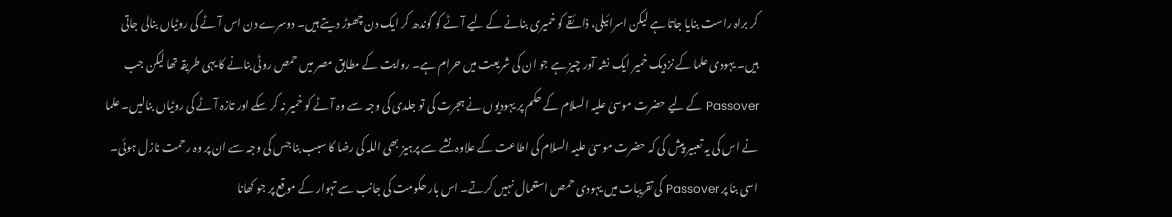کر براہ راست بنایا جاتا ہے لیکن اسرائیلی، ذائقے کو خمیری بنانے کے لیے آٹے کو گوندھ کر ایک دن چھوڑ دیتے ہیں۔ دوسرے دن اس آٹے کی روٹیاں بنالی جاتی ہیں۔ یہودی علما کے نزدیک خمیر ایک نشہ آور چیز ہے جو ان کی شریعت میں حرام ہے۔ روایت کے مطابق مصر میں حمص روٹی بنانے کا یہی طریقہ تھا لیکن جب Passover کے لیے حضرت موسیٰ علیہ السلام کے حکم پر یہودیوں نے ہجرت کی تو جلدی کی وجہ سے وہ آٹے کو خمیر نہ کر سکے اور تازہ آٹے کی روٹیاں بنالیں۔ علما نے اس کی یہ تعبیر پیش کی کہ حضرت موسیٰ علیہ السلام کی اطاعت کے علاوہ نشے سے پرہیز بھی اللہ کی رضا کا سبب بنا جس کی وجہ سے ان پر وہ رحمت نازل ہوئی۔ اسی بنا پر Passover کی تقریبات میں یہودی حمص استعمال نہیں کرتے۔ اس بار حکومت کی جانب سے تہوار کے موقع پر جو کھانا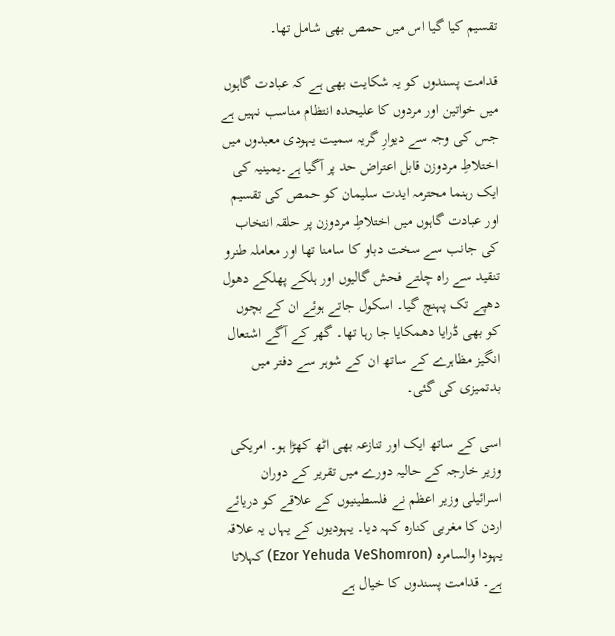تقسیم کیا گیا اس میں حمص بھی شامل تھا۔

قدامت پسندوں کو یہ شکایت بھی ہے کہ عبادت گاہوں میں خواتین اور مردوں کا علیحدہ انتظام مناسب نہیں ہے جس کی وجہ سے دیوارِ گریہ سمیت یہودی معبدوں میں اختلاطِ مردوزن قابل اعتراض حد پر آگیا ہے۔یمینیہ کی ایک رہنما محترمہ ایدت سلیمان کو حمص کی تقسیم اور عبادت گاہوں میں اختلاطِ مردوزن پر حلقہ انتخاب کی جانب سے سخت دباو کا سامنا تھا اور معاملہ طنرو تنقید سے راہ چلتے فحش گالیوں اور ہلکے پھلکے دھول دھپے تک پہنچ گیا۔ اسکول جاتے ہوئے ان کے بچوں کو بھی ڈرایا دھمکایا جا رہا تھا۔ گھر کے آگے اشتعال انگیز مظاہرے کے ساتھ ان کے شوہر سے دفتر میں بدتمیزی کی گئی۔

اسی کے ساتھ ایک اور تنازعہ بھی اٹھ کھڑا ہو۔ امریکی وزیر خارجہ کے حالیہ دورے میں تقریر کے دوران اسرائیلی وزیر اعظم نے فلسطینیوں کے علاقے کو دریائے اردن کا مغربی کنارہ کہہ دیا۔ یہودیوں کے یہاں یہ علاقہ یہودا والسامرہ (Ezor Yehuda VeShomron) کہلاتا ہے۔ قدامت پسندوں کا خیال ہے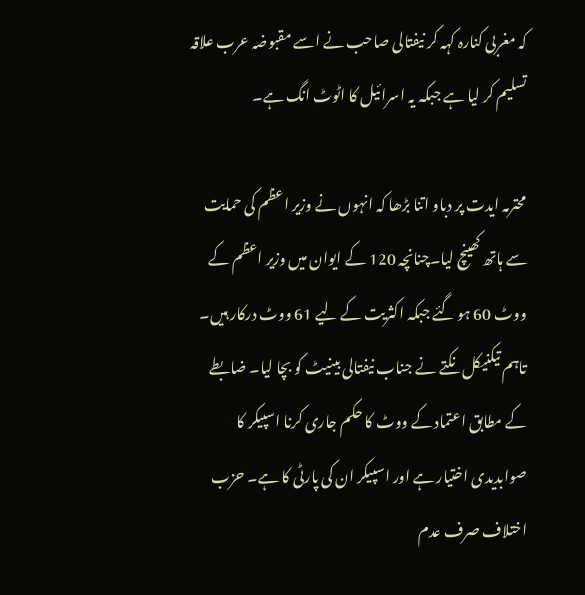کہ مغربی کنارہ کہہ کر نیفتالی صاحب نے اسے مقبوضہ عرب علاقہ تسلیم کر لیا ہے جبکہ یہ اسرائیل کا اٹوٹ انگ ہے۔

محترمہ ایدت پر دباو اتنا بڑھا کہ انہوں نے وزیر اعظم کی حمایت سے ہاتھ کھینچ لیا۔چنانچہ 120 کے ایوان میں وزیر اعظم کے ووٹ 60 ہو گئے جبکہ اکثریت کے لیے 61 ووٹ درکار ہیں۔ تاہم تیکنیکل نکتے نے جناب نیفتالی بینیٹ کو بچا لیا۔ ضابطے کے مطابق اعتماد کے ووٹ کا حکم جاری کرنا اسپیکر کا صوابدیدی اختیار ہے اور اسپیکر ان کی پارٹی کا ہے۔ حزب اختلاف صرف عدم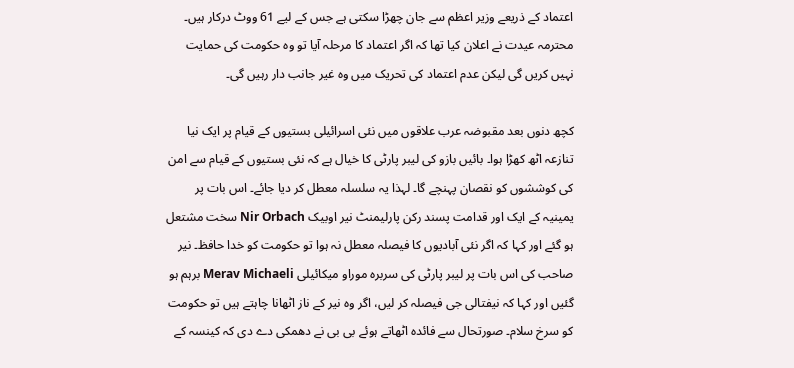اعتماد کے ذریعے وزیر اعظم سے جان چھڑا سکتی ہے جس کے لیے 61 ووٹ درکار ہیں۔ محترمہ عیدت نے اعلان کیا تھا کہ اگر اعتماد کا مرحلہ آیا تو وہ حکومت کی حمایت نہیں کریں گی لیکن عدم اعتماد کی تحریک میں وہ غیر جانب دار رہیں گی۔

کچھ دنوں بعد مقبوضہ عرب علاقوں میں نئی اسرائیلی بستیوں کے قیام پر ایک نیا تنازعہ اٹھ کھڑا ہوا۔ بائیں بازو کی لیبر پارٹی کا خیال ہے کہ نئی بستیوں کے قیام سے امن کی کوششوں کو نقصان پہنچے گا۔ لہذا یہ سلسلہ معطل کر دیا جائے۔ اس بات پر یمینیہ کے ایک اور قدامت پسند رکن پارلیمنٹ نیر اوبیک Nir Orbach سخت مشتعل ہو گئے اور کہا کہ اگر نئی آبادیوں کا فیصلہ معطل نہ ہوا تو حکومت کو خدا حافظ۔ نیر صاحب کی اس بات پر لیبر پارٹی کی سربرہ موراو میکائیلی Merav Michaeli برہم ہو گئیں اور کہا کہ نیفتالی جی فیصلہ کر لیں، اگر وہ نیر کے ناز اٹھانا چاہتے ہیں تو حکومت کو سرخ سلام۔ صورتحال سے فائدہ اٹھاتے ہوئے بی بی نے دھمکی دے دی کہ کینسہ کے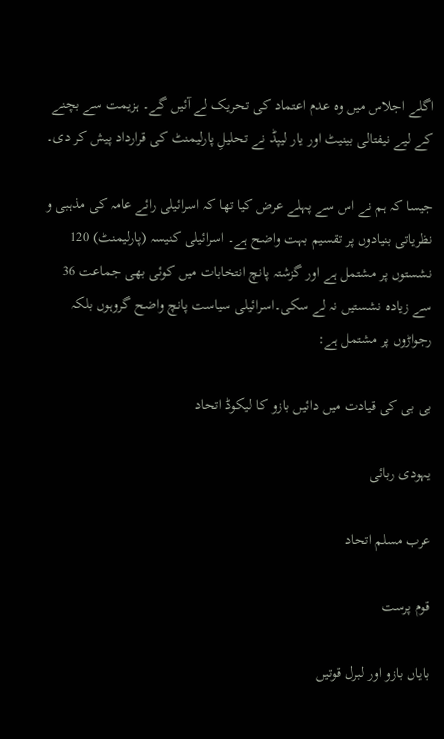اگلے اجلاس میں وہ عدم اعتماد کی تحریک لے آئیں گے۔ ہزیمت سے بچنے کے لیے نیفتالی بینیٹ اور یار لیپڈ نے تحلیلِ پارلیمنٹ کی قرارداد پیش کر دی۔

جیسا کہ ہم نے اس سے پہلے عرض کیا تھا کہ اسرائیلی رائے عامہ کی مذہبی و نظریاتی بنیادوں پر تقسیم بہت واضح ہے۔ اسرائیلی کنیسہ (پارلیمنٹ) 120 نشستوں پر مشتمل ہے اور گزشتہ پانچ انتخابات میں کوئی بھی جماعت 36 سے زیادہ نشستیں نہ لے سکی۔اسرائیلی سیاست پانچ واضح گروہوں بلکہ رجواڑوں پر مشتمل ہے:

بی بی کی قیادت میں دائیں بازو کا لیکوڈ اتحاد

یہودی ربائی

عرب مسلم اتحاد

قوم پرست

بایاں بازو اور لبرل قوتیں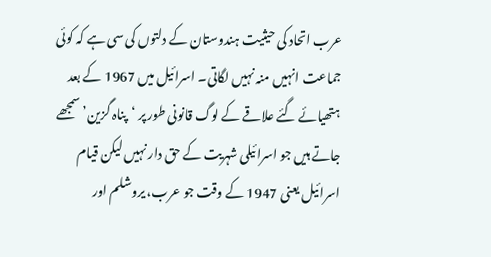عرب اتحاد کی حیثیت ہندوستان کے دلتوں کی سی ہے کہ کوئی جماعت انہیں منہ نہیں لگاتی۔ اسرائیل میں 1967 کے بعد ہتھیائے گئے علاقے کے لوگ قانونی طور پر ‘پناہ گزین’ سمجھے جاتے ہیں جو اسرائیلی شہریت کے حق دار نہیں لیکن قیام اسرائیل یعنی 1947 کے وقت جو عرب، یروشلم اور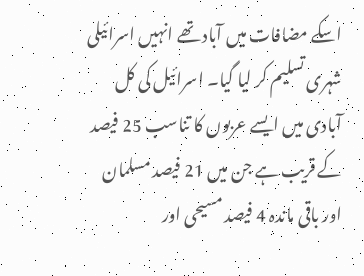اسکے مضافات میں آباد تھے انہیں اسرائیلی شہری تسلیم کر لیا گیا۔ اسرائیل کی کل آبادی میں ایسے عربوں کا تناسب 25 فیصد کے قریب ہے جن میں 21 فیصد مسلمان اور باقی ماندہ 4 فیصد مسیحی اور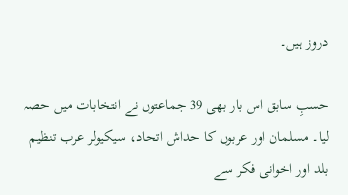دروز ہیں۔

حسبِ سابق اس بار بھی 39 جماعتوں نے انتخابات میں حصہ لیا۔ مسلمان اور عربوں کا حداش اتحاد، سیکیولر عرب تنظیم بلد اور اخوانی فکر سے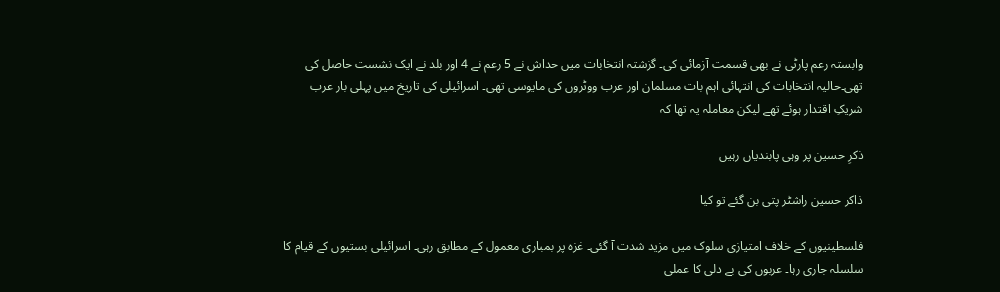وابستہ رعم پارٹی نے بھی قسمت آزمائی کی۔ گزشتہ انتخابات میں حداش نے 5 رعم نے 4 اور بلد نے ایک نشست حاصل کی تھی۔حالیہ انتخابات کی انتہائی اہم بات مسلمان اور عرب ووٹروں کی مایوسی تھی۔ اسرائیلی کی تاریخ میں پہلی بار عرب شریکِ اقتدار ہوئے تھے لیکن معاملہ یہ تھا کہ

ذکرِ حسین پر وہی پابندیاں رہیں

ذاکر حسین راشٹر پتی بن گئے تو کیا

فلسطینیوں کے خلاف امتیازی سلوک میں مزید شدت آ گئی۔ غزہ پر بمباری معمول کے مطابق رہی۔ اسرائیلی بستیوں کے قیام کا سلسلہ جاری رہا۔ عربوں کی بے دلی کا عملی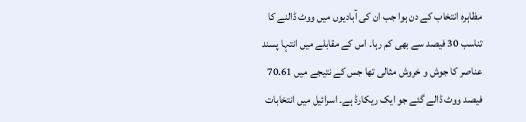مظاہرہ انتخاب کے دن ہوا جب ان کی آبادیوں میں ووٹ ڈالنے کا تناسب 30 فیصد سے بھی کم رہا۔ اس کے مقابلے میں انتہا پسند عناصر کا جوش و خروش مثالی تھا جس کے نتیجے میں 70.61 فیصد ووٹ ڈالے گئے جو ایک ریکارڈ ہے۔ اسرائیل میں انتخابات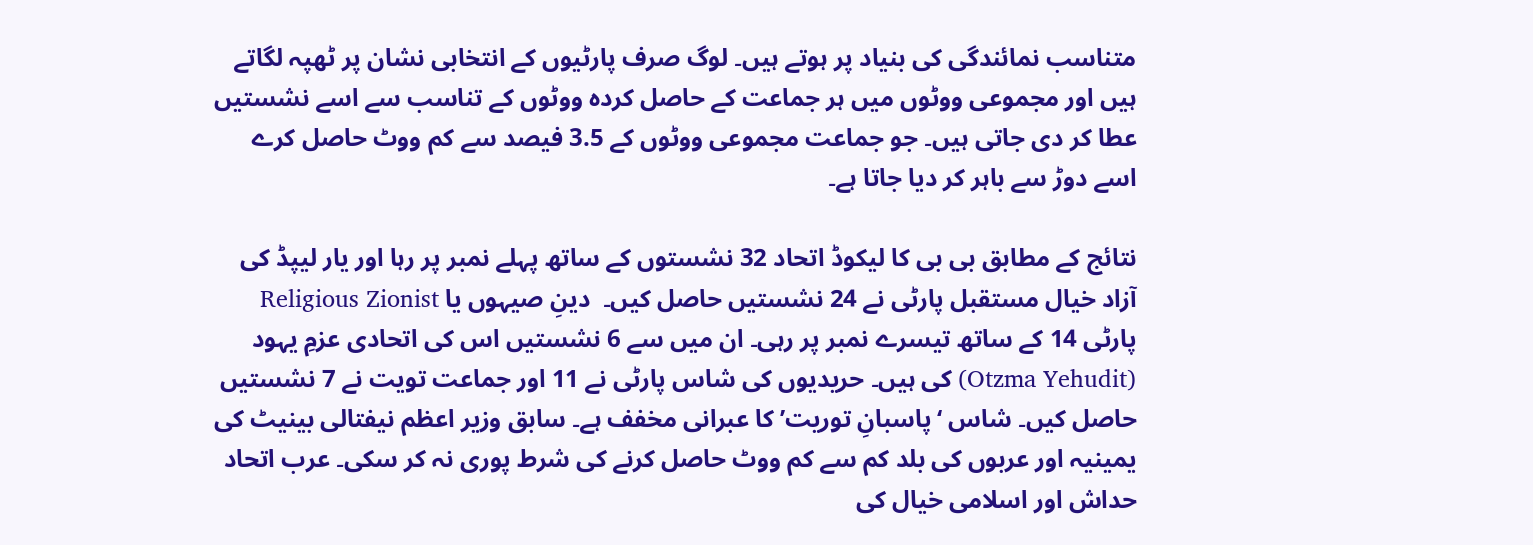متناسب نمائندگی کی بنیاد پر ہوتے ہیں۔ لوگ صرف پارٹیوں کے انتخابی نشان پر ٹھپہ لگاتے ہیں اور مجموعی ووٹوں میں ہر جماعت کے حاصل کردہ ووٹوں کے تناسب سے اسے نشستیں عطا کر دی جاتی ہیں۔ جو جماعت مجموعی ووٹوں کے 3.5 فیصد سے کم ووٹ حاصل کرے اسے دوڑ سے باہر کر دیا جاتا ہے۔

نتائج کے مطابق بی بی کا لیکوڈ اتحاد 32 نشستوں کے ساتھ پہلے نمبر پر رہا اور یار لیپڈ کی آزاد خیال مستقبل پارٹی نے 24 نشستیں حاصل کیں۔  دینِ صیہوں یا Religious Zionist پارٹی 14 کے ساتھ تیسرے نمبر پر رہی۔ ان میں سے 6 نشستیں اس کی اتحادی عزمِ یہود (Otzma Yehudit) کی ہیں۔ حریدیوں کی شاس پارٹی نے 11 اور جماعت تویت نے 7 نشستیں حاصل کیں۔ شاس ‘پاسبانِ توریت’ کا عبرانی مخفف ہے۔ سابق وزیر اعظم نیفتالی بینیٹ کی یمینیہ اور عربوں کی بلد کم سے کم ووٹ حاصل کرنے کی شرط پوری نہ کر سکی۔ عرب اتحاد حداش اور اسلامی خیال کی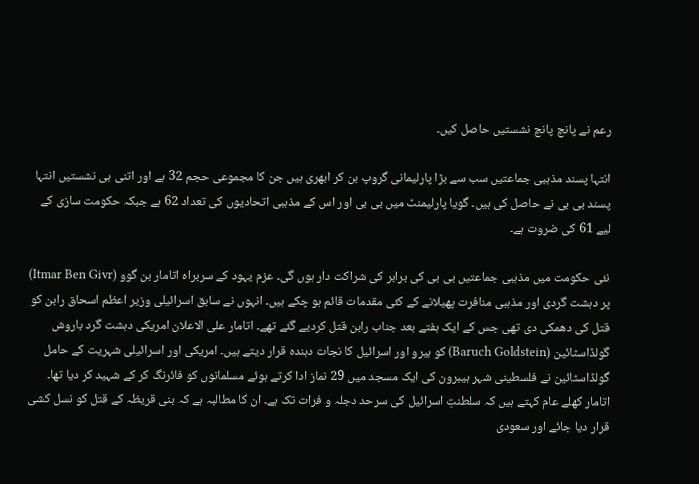رعم نے پانچ پانچ نشستیں حاصل کیں۔

انتہا پسند مذہبی جماعتیں سب سے بڑا پارلیمانی گروپ بن کر ابھری ہیں جن کا مجموعی حجم 32 ہے اور اتنی ہی نشستیں انتہا پسند بی بی نے حاصل کی ہیں۔ گویا پارلیمنٹ میں بی بی اور اس کے مذہبی اتحادیوں کی تعداد 62 ہے جبکہ حکومت سازی کے لیے 61 کی ضروت ہے۔

نئی حکومت میں مذہبی جماعتیں بی بی کی برابر کی شراکت دار ہوں گی۔ عزم یہود کے سربراہ اتامار بن گوو (Itmar Ben Givr) پر دہشت گردی اور مذہبی منافرت پھیلانے کے کئی مقدمات قائم ہو چکے ہیں۔ انہوں نے سابق اسرائیلی وزیر اعظم اسحاق رابن کو قتل کی دھمکی دی تھی جس کے ایک ہفتے بعد جناب رابن قتل کردیے گئے تھے۔ اتامار علی الاعلان امریکی دہشت گرد باروش گولڈاسٹائین (Baruch Goldstein) کو ہیرو اور اسرائیل کا نجات دہندہ قرار دیتے ہیں۔ امریکی اور اسرائیلی شہریت کے حامل گولڈاسٹائین نے فلسطینی شہر ہیبرون کی ایک مسجد میں 29 نماز ادا کرتے ہوئے مسلمانوں کو فائرنگ کر کے شہید کر دیا تھا۔ اتامار کھلے عام کہتے ہیں کہ سلطنتِ اسرائیل کی سرحد دجلہ و فرات تک ہے۔ ان کا مطالبہ ہے کہ بنی قریظہ کے قتل کو نسل کشی قرار دیا جائے اور سعودی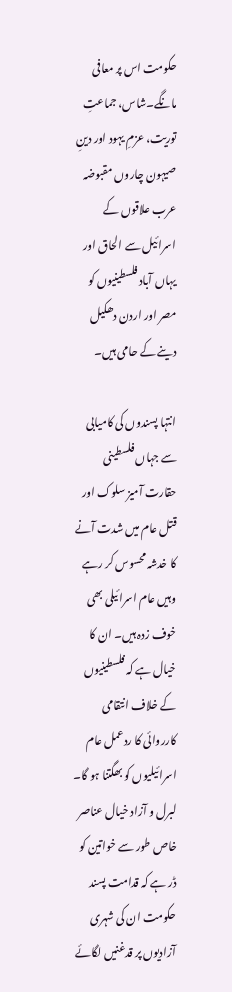حکومت اس پر معافی مانگے۔شاس، جماعتِ توریت، عزمِ یہود اور دینِ صیہون چاروں مقبوضہ عرب علاقوں کے اسرائیل سے الحاق اور یہاں آباد فلسطینیوں کو مصر اور اردن دھکیل دینے کے حامی ہیں۔

انتہا پسندوں کی کامیابی سے جہاں فلسطینی حقارت آمیز سلوک اور قتل عام میں شدت آنے کا خدشہ محسوس کر رہے وہیں عام اسرائیلی بھی خوف زدہ ہیں۔ ان کا خیال ہے کہ فلسطینیوں کے خلاف انتقامی کارروائی کا ردعمل عام اسرائیلیوں کو بھگتنا ہو گا۔ لبرل و آزاد خیال عناصر خاص طور سے خواتین کو ڈر ہے کہ قدامت پسند حکومت ان کی شہری آزادیوں پر قدغنیں لگائے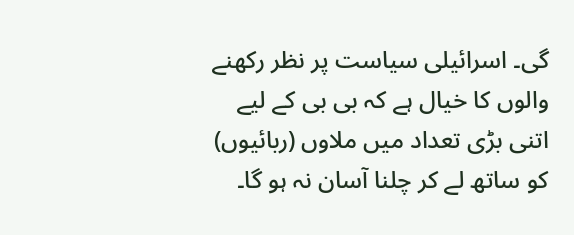گی۔ اسرائیلی سیاست پر نظر رکھنے والوں کا خیال ہے کہ بی بی کے لیے اتنی بڑی تعداد میں ملاوں (ربائیوں) کو ساتھ لے کر چلنا آسان نہ ہو گا۔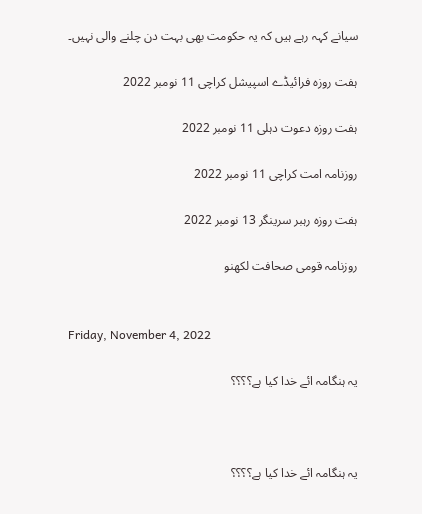سیانے کہہ رہے ہیں کہ یہ حکومت بھی بہت دن چلنے والی نہیں۔

ہفت روزہ فرائیڈے اسپیشل کراچی 11 نومبر 2022

ہفت روزہ دعوت دہلی 11 نومبر 2022

روزنامہ امت کراچی 11 نومبر 2022

ہفت روزہ رہبر سرینگر 13 نومبر 2022

روزنامہ قومی صحافت لکھنو


Friday, November 4, 2022

یہ ہنگامہ ائے خدا کیا ہے؟؟؟؟



یہ ہنگامہ ائے خدا کیا ہے؟؟؟؟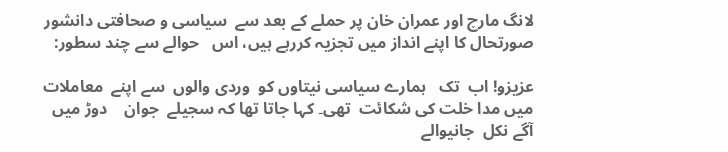لانگ مارچ اور عمران خان پر حملے کے بعد سے  سیاسی و صحافتی دانشور صورتحال کا اپنے انداز میں تجزیہ کررہے ہیں، اس   حوالے سے چند سطور:

عزیزو! اب  تک   ہمارے سیاسی نیتاوں کو  وردی والوں  سے اپنے  معاملات میں مدا خلت کی شکائت  تھی۔ کہا جاتا تھا کہ سجیلے  جوان    دوڑ میں   آگے نکل  جانیوالے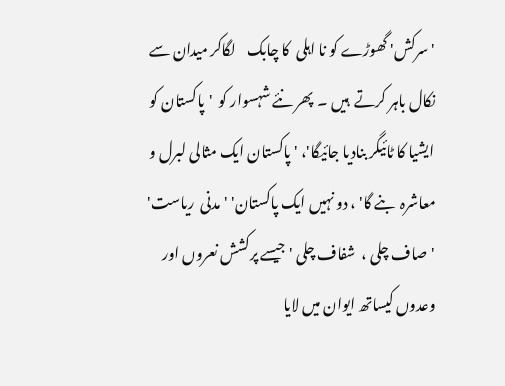'سرکش' گھوڑے کو نا اہلی  کا چابک    لگاکر میدان سے  نکال باہر کرتے  ہیں ۔  پھر نئے شہسوار کو  'پاکستان کو ایشیا کا ٹائیگر بنادیا جائیگا'، ' پاکستان ایک مثالی لبرل و معاشرہ  بنے گا' ، دو نہیں ایک پاکستان' 'مدنی  ریاست'   'صاف چلی ،  شفاف چلی ' جیسے پرکشش نعروں اور وعدوں کیساتھ ایوان میں لایا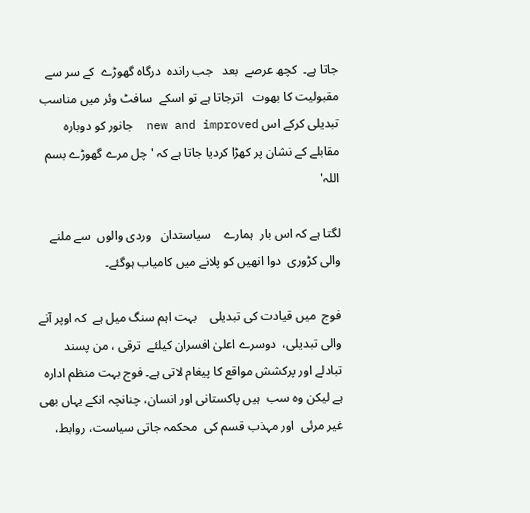جاتا ہے۔  کچھ عرصے  بعد   جب راندہ  درگاہ گھوڑے  کے سر سے مقبولیت کا بھوت   اترجاتا ہے تو اسکے  سافٹ وئر میں مناسب تبدیلی کرکے اس new and improved  جانور کو دوبارہ مقابلے کے نشان پر کھڑا کردیا جاتا ہے کہ 'چل مرے گھوڑے بسم اللہ'

لگتا ہے کہ اس بار  ہمارے    سیاستدان   وردی والوں  سے ملنے والی کڑوری  دوا انھیں کو پلانے میں کامیاب ہوگئے۔

فوج  میں قیادت کی تبدیلی    بہت اہم سنگ میل ہے  کہ اوپر آنے  والی تبدیلی،  دوسرے اعلیٰ افسران کیلئے  ترقی ، من پسند تبادلے اور پرکشش مواقع کا پیغام لاتی ہے۔ فوج بہت منظم ادارہ ہے لیکن وہ سب  ہیں پاکستانی اور انسان، چنانچہ انکے یہاں بھی غیر مرئی  اور مہذب قسم کی  محکمہ جاتی سیاست، روابط،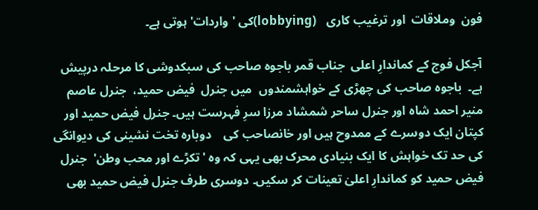فون  وملاقات  اور ترغیب کاری   (lobbying)کی 'واردات' ہوتی ہے۔

آجکل فوج کے کماندارِ اعلی  جناب قمر باجوہ صاحب کی سبکدوشی کا مرحلہ درپیش  ہے۔  باجوہ صاحب کی چھڑی کے خواہشمندوں  میں جنرل  فیض حمید،  جنرل عاصم منیر احمد شاہ اور جنرل ساحر شمشاد مرزا سرِ فہرست ہیں۔ جنرل فیض حمید اور کپتان ایک دوسرے کے ممدوح ہیں اور خانصاحب کی    دوبارہ تخت نشینی کی دیوانگی کی حد تک خواہش کا ایک بنیادی محرک بھی یہی کہ وہ 'تکڑے اور محب وطن'  جنرل فیض حمید کو کماندارِ اعلیٰ تعینات کر سکیں۔ دوسری طرف جنرل فیض حمید بھی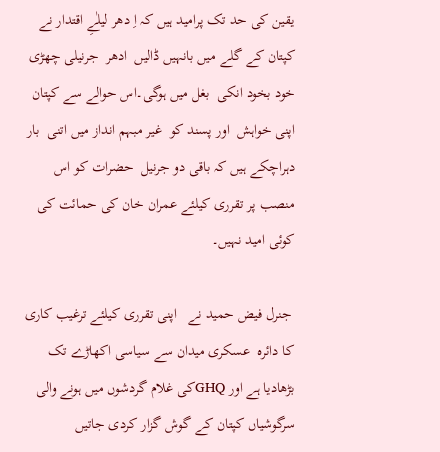یقین کی حد تک پرامید ہیں کہ اِ دھر لیلٰےِ اقتدار نے کپتان کے گلے میں بانہیں ڈالیں  ادھر  جرنیلی چھڑی خود بخود انکی  بغل میں ہوگی۔اس حوالے سے کپتان اپنی خواہش  اور پسند کو  غیر مبہم انداز میں اتنی  بار دہراچکے ہیں کہ باقی دو جرنیل  حضرات کو اس منصب پر تقرری کیلئے عمران خان کی حمائت کی کوئی امید نہیں۔

 جنرل فیض حمید نے   اپنی تقرری کیلئے ترغیب کاری کا دائرہ  عسکری میدان سے سیاسی اکھاڑے تک بڑھادیا ہے اور GHQکی غلام گردشوں میں ہونے والی سرگوشیاں کپتان کے گوش گزار کردی جاتیں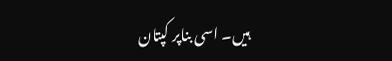ہیں۔ اسی بناپر کپتان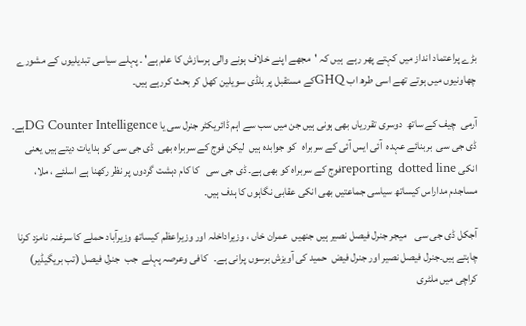بڑے پراعتماد انداز میں کہتے پھر رہے  ہیں کہ 'مجھے اپنے خلاف ہونے والی ہرسازش کا علم ہے' ۔ پہلے سیاسی تبدیلیوں کے مشورے چھاونیوں میں ہوتے تھے اسی طرھ اب GHQکے مستقبل پر بلڈی سویلین کھل کر بحث کررہے ہیں۔

آرمی  چیف کے ساتھ  دوسری تقرریاں بھی ہونی ہیں جن میں سب سے اہم ڈائریکٹر جنرل سی یا DG Counter Intelligenceہے۔  ڈی جی سی  بربنائے عہدہ  آئی ایس آئی کے سربراہ   کو جوابدہ ہیں  لیکن فوج کے سربراہ بھی  ڈی جی سی کو ہدایات دیتے ہیں یعنی انکی reporting  dotted lineفوج کے سربراہ کو بھی ہے۔ ڈی جی سی   کا کام دہشت گردوں پر نظر رکھنا ہے اسلئے ، ملا، مساجدم مداراس کیساتھ سیاسی جماعتیں بھی انکی عقابی نگاہوں کا ہدف ہیں۔

آجکل ڈی جی سی    میجر جنرل فیصل نصیر ہیں جنھیں  عمران خاں ، وزیراداخلہ اور وزیراعظم کیساتھ وزیرآباد حملے کا سرغنہ نامزد کرنا چاہتے ہیں۔جنرل فیصل نصیر اور جنرل فیض  حمید کی آویزش برسوں پرانی ہے۔   کافی وعرصہ پہلے  جب  جنرل فیصل (تب بریگیڈیر) کراچی میں ملٹری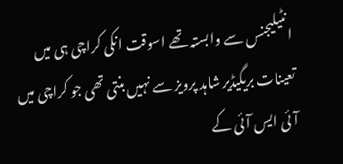انٹیلیجنس سے وابستہ تھے اسوقت انکی کراچی ہی میں تعینات بریگیڈیر شاہد پرویز سے نہیں بنتی تھی جو کراچی میں آئی ایس آئی کے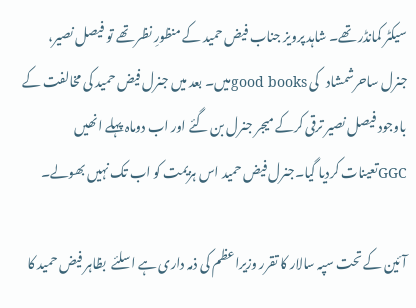سیکٹر کمانڈر تھے۔ شاہد پرویز جناب فیض حمید کے منظورِ نظر تھے تو فیصل نصیر،  جنرل ساحرشمشاد   کی good booksمیں۔ بعد میں جنرل فیض حمید کی مخالفت کے باوجود فیصل نصیر ترقی کرکے میجر جنرل بن گئے اور اب دوماہ پہلے انھیں GGCتعینات کردیا گیا۔جنرل فیض حمید اس ہزیمت کو اب تک نہیں بھولے۔

آئین کے تحت سپہ سالار کا تقرر وزیراعظم کی ذمہ داری ہے اسلئے  بظاہر فیض حمید کا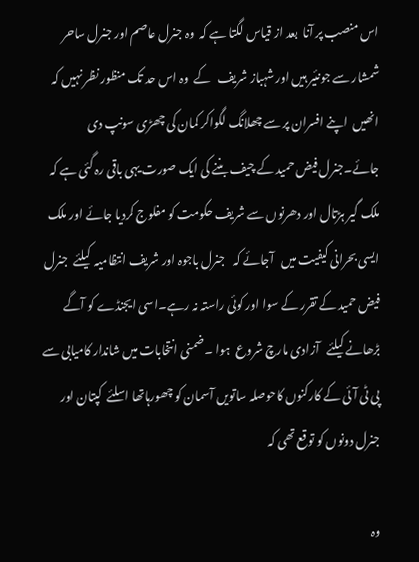اس منصب پر آنا  بعد از قیاس لگتا ہے کہ  وہ جنرل عاصم اور جنرل ساحر شمشار سے جونئیر ہیں اور شہباز شریف   کے  وہ اس حد تک منظور نظر نہیں کہ  انھیں  اپنے افسران پر سے چھلانگ لگواکر کمان کی چھڑی سونپ دی جائے۔جنرل فیض حمید کے چیف بننے کی ایک صورت یہی باقی رہ گئی ہے کہ  ملک گیر ہڑتال اور دھرنوں سے شریف حکومت کو مفلوج کردیا جائے اور ملک ایسی بحرانی کیفیت میں   آجائے کہ   جنرل باجوہ اور شریف انتظامیہ  کیلئے  جنرل فیض حمید کے تقرر کے سوا اور کوئی راستہ نہ رہے۔اسی ایجنڈے کو آگے بڑھانے کیلئے   آزادی مارچ شروع  ہوا ۔ضمنی انتخابات میں شاندار کامیابی سے پی ٹی آئی کے کارکنوں کاحوصلہ ساتویں آسمان کو چھورہاتھا اسلئے  کپتان اور جنرل دونوں کو توقع تھی کہ

وہ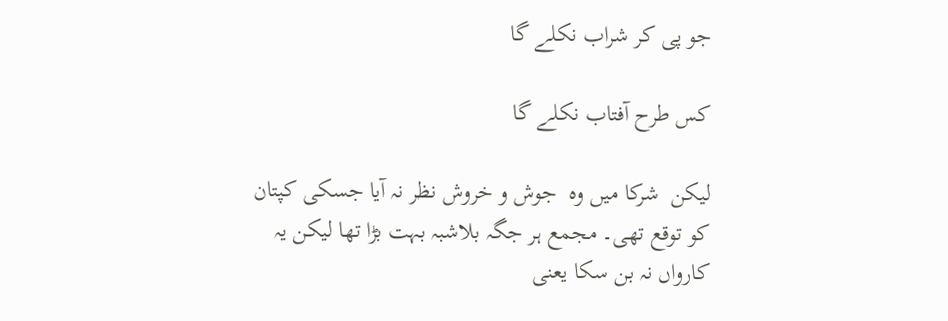جو پی کر شراب نکلے گا

کس طرح آفتاب نکلے گا

لیکن  شرکا میں وہ  جوش و خروش نظر نہ آیا جسکی کپتان کو توقع تھی۔ مجمع ہر جگہ بلاشبہ بہت بڑا تھا لیکن یہ  کارواں نہ بن سکا یعنی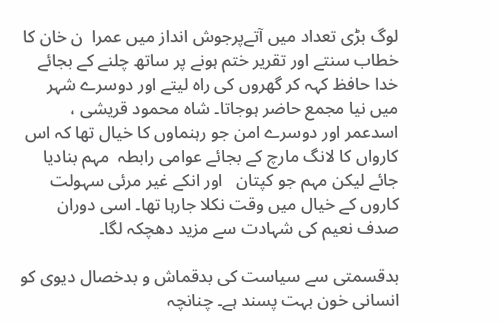لوگ بڑی تعداد میں آتےپرجوش انداز میں عمرا  ن خان کا خطاب سنتے اور تقریر ختم ہونے پر ساتھ چلنے کے بجائے خدا حافظ کہہ کر گھروں کی راہ لیتے اور دوسرے شہر میں نیا مجمع حاضر ہوجاتا۔ شاہ محمود قریشی ، اسدعمر اور دوسرے امن جو رہنماوں کا خیال تھا کہ اس کارواں کا لانگ مارچ کے بجائے عوامی رابطہ  مہم بنادیا جائے لیکن مہم جو کپتان   اور انکے غیر مرئی سہولت کاروں کے خیال میں وقت نکلا جارہا تھا۔ اسی دوران صدف نعیم کی شہادت سے مزید دھچکہ لگا۔

بدقسمتی سے سیاست کی بدقماش و بدخصال دیوی کو انسانی خون بہت پسند ہے۔ چنانچہ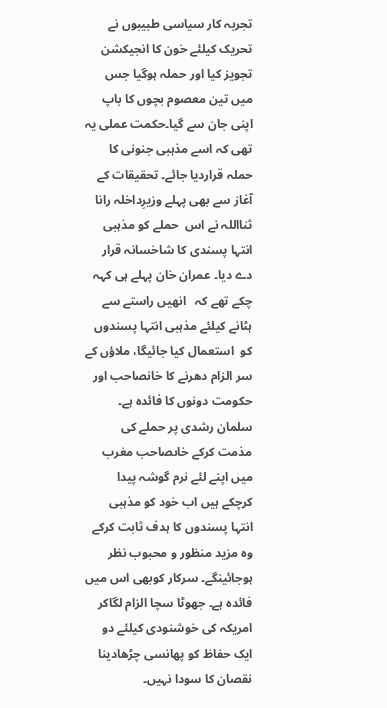تجربہ کار سیاسی طبیبوں نے تحریک کیلئے خون کا انجیکشن تجویز کیا اور حملہ ہوگیا جس میں تین معصوم بچوں کا باپ اپنی جان سے گیا۔حکمت عملی یہ تھی کہ اسے مذہبی جنونی کا حملہ قراردیا جائے۔ تحقیقات کے آغاز سے بھی پہلے وزیرِداخلہ رانا ثنااللہ نے اس  حملے کو مذہبی انتہا پسندی کا شاخسانہ قرار دے دیا۔ عمران خان پہلے ہی کہہ چکے تھے کہ   انھیں راستے سے ہٹانے کیلئے مذہبی انتہا پسندوں کو  استعمال کیا جائیگا، ملاؤں کے سر الزام دھرنے کا خانصاحب اور حکومت دونوں کا فائدہ ہے۔ سلمان رشدی پر حملے کی مذمت کرکے خاںصاحب مغرب میں اپنے لئے نرم گوشہ پیدا کرچکے ہیں اب خود کو مذہبی انتہا پسندوں کا ہدف ثابت کرکے وہ مزید منظور و محبوب نظر ہوجائینگے۔ سرکار کوبھی اس میں فائدہ ہے۔ جھوٹا سچا الزام لگاکر امریکہ کی خوشنودی کیلئے دو ایک حفاظ کو پھانسی چڑھادینا نقصان کا سودا نہیں۔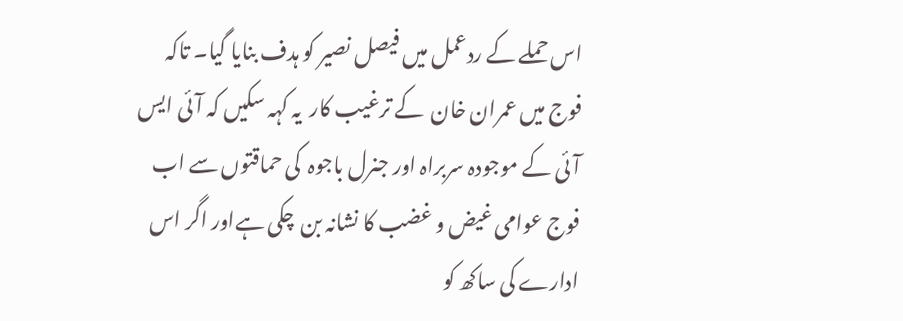اس حملے کے ردعمل میں فیصل نصیر کو ہدف بنایا گیا۔ تاکہ فوج میں عمران خان  کے ترغیب کار  یہ کہہ سکیں کہ آئی ایس آئی کے موجودہ سربراہ اور جنرل باجوہ  کی حماقتوں سے اب فوج عوامی غیض و غضب کا نشانہ بن  چکی ہےاور اگر اس ادارے کی ساکھ کو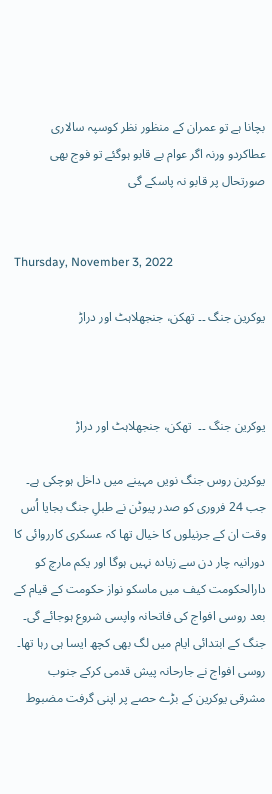بچانا ہے تو عمران کے منظور نظر کوسپہ سالاری عطاکردو ورنہ اگر عوام بے قابو ہوگئے تو فوج بھی صورتحال پر قابو نہ پاسکے گی


Thursday, November 3, 2022

یوکرین جنگ ۔۔ تھکن، جنجھلاہٹ اور دراڑ



یوکرین جنگ ۔۔  تھکن، جنجھلاہٹ اور دراڑ

یوکرین روس جنگ نویں مہینے میں داخل ہوچکی ہے۔ جب 24 فروری کو صدر پیوٹن نے طبلِ جنگ بجایا اُس وقت ان کے جرنیلوں کا خیال تھا کہ عسکری کارروائی کا دورانیہ چار دن سے زیادہ نہیں ہوگا اور یکم مارچ کو دارالحکومت کیف میں ماسکو نواز حکومت کے قیام کے بعد روسی افواج کی فاتحانہ واپسی شروع ہوجائے گی۔ جنگ کے ابتدائی ایام میں لگ بھی کچھ ایسا ہی رہا تھا۔ روسی افواج نے جارحانہ پیش قدمی کرکے جنوب مشرقی یوکرین کے بڑے حصے پر اپنی گرفت مضبوط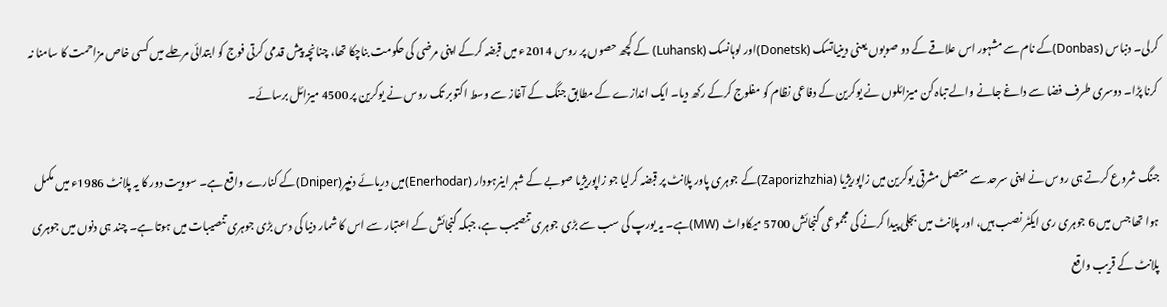کرلی۔ دنباس (Donbas)کے نام سے مشہور اس علاقے کے دو صوبوں یعنی دینیاتسک (Donetsk)اور لوہانسک (Luhansk) کے کچھ حصوں پر روس 2014ء میں قبضہ کرکے اپنی مرضی کی حکومت بناچکا تھا، چنانچہ پیش قدمی کرتی فوج کو ابتدائی مرحلے میں کسی خاص مزاحمت کا سامنا نہ کرنا پڑا۔ دوسری طرف فضا سے داغے جانے والے تباہ کن میزائلوں نے یوکرین کے دفاعی نظام کو مفلوج کرکے رکھ دیا۔ ایک اندازے کے مطابق جنگ کے آغاز سے وسط اکتوبر تک روس نے یوکرین پر 4500 میزائل برسائے۔

جنگ شروع کرتے ہی روس نے اپنی سرحد سے متصل مشرقی یوکرین میں زاپوریژیا (Zaporizhzhia)کے جوہری پاور پلانٹ پر قبضہ کرلیا جو زاپوریژیا صوبے کے شہر اینرہودار (Enerhodar)میں دریائے دنیپر(Dniper)کے کنارے واقع ہے۔ سوویت دور کا یہ پلانٹ 1986ء میں مکمل ہوا تھا جس میں 6 جوہری ری ایکٹر نصب ہیں، اور پلانٹ میں بجلی پیدا کرنے کی مجموعی گنجائش 5700 میکاواٹ (MW)ہے۔ یہ یورپ کی سب سے بڑی جوہری تنصیب ہے، جبکہ گنجائش کے اعتبار سے اس کا شمار دنیا کی دس بڑی جوہری تنصیبات میں ہوتا ہے۔ چند ہی دنوں میں جوہری پلانٹ کے قریب واقع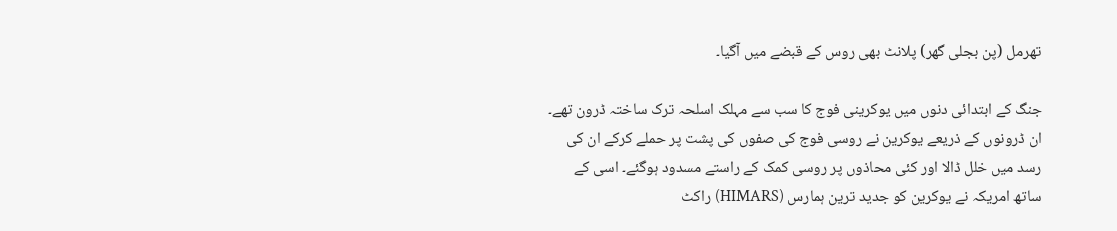تھرمل (پن بجلی گھر) پلانٹ بھی روس کے قبضے میں آگیا۔

جنگ کے ابتدائی دنوں میں یوکرینی فوج کا سب سے مہلک اسلحہ ترک ساختہ ڈرون تھے۔ ان ڈرونوں کے ذریعے یوکرین نے روسی فوج کی صفوں کی پشت پر حملے کرکے ان کی رسد میں خلل ڈالا اور کئی محاذوں پر روسی کمک کے راستے مسدود ہوگئے۔ اسی کے ساتھ امریکہ نے یوکرین کو جدید ترین ہمارس (HIMARS) راکٹ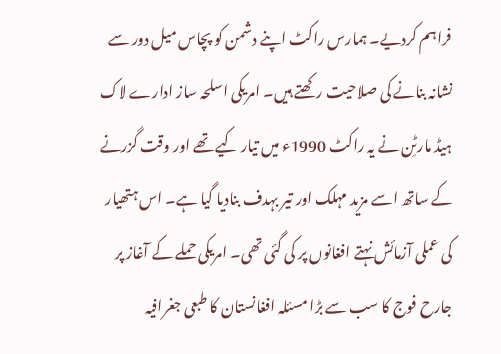فراہم کردیے۔ ہمارس راکٹ اپنے دشمن کو پچاس میل دور سے نشانہ بنانے کی صلاحیت رکھتے ہیں۔ امریکی اسلحہ ساز ادارے لاک ہیڈ مارٹِن نے یہ راکٹ 1990ء میں تیار کیے تھے اور وقت گزرنے کے ساتھ اسے مزید مہلک اور تیر بہدف بنادیا گیا ہے۔ اس ہتھیار کی عملی آزمائش نہتے افغانوں پر کی گئی تھی۔ امریکی حملے کے آغاز پر جارح فوج کا سب سے بڑا مسئلہ افغانستان کا طبعی جغرافیہ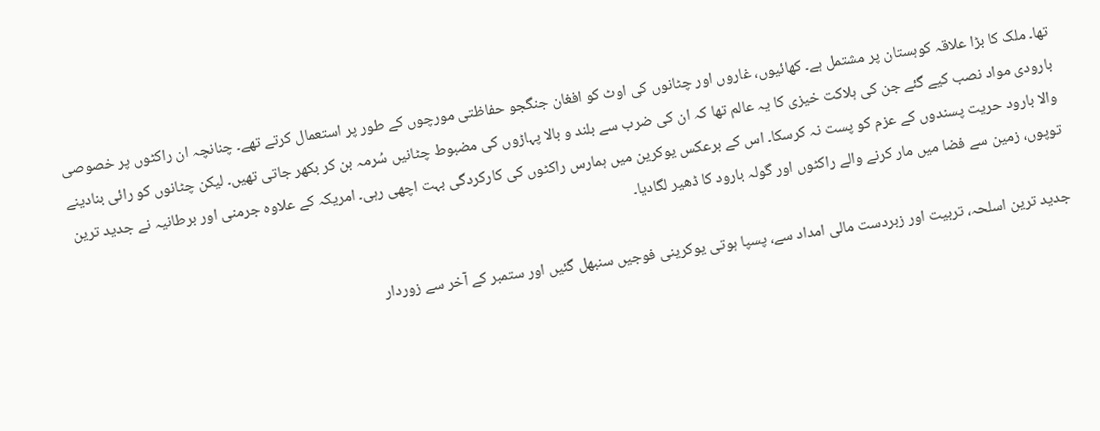تھا۔ ملک کا بڑا علاقہ کوہستان پر مشتمل ہے۔ کھائیوں، غاروں اور چٹانوں کی اوٹ کو افغان جنگجو حفاظتی مورچوں کے طور پر استعمال کرتے تھے۔ چنانچہ ان راکٹوں پر خصوصی بارودی مواد نصب کیے گئے جن کی ہلاکت خیزی کا یہ عالم تھا کہ ان کی ضرب سے بلند و بالا پہاڑوں کی مضبوط چٹانیں سُرمہ بن کر بکھر جاتی تھیں۔ لیکن چٹانوں کو رائی بنادینے والا بارود حریت پسندوں کے عزم کو پست نہ کرسکا۔ اس کے برعکس یوکرین میں ہمارس راکٹوں کی کارکردگی بہت اچھی رہی۔ امریکہ کے علاوہ جرمنی اور برطانیہ نے جدید ترین توپوں، زمین سے فضا میں مار کرنے والے راکٹوں اور گولہ بارود کا ڈھیر لگادیا۔

جدید ترین اسلحہ، تربیت اور زبردست مالی امداد سے، پسپا ہوتی یوکرینی فوجیں سنبھل گئیں اور ستمبر کے آخر سے زوردار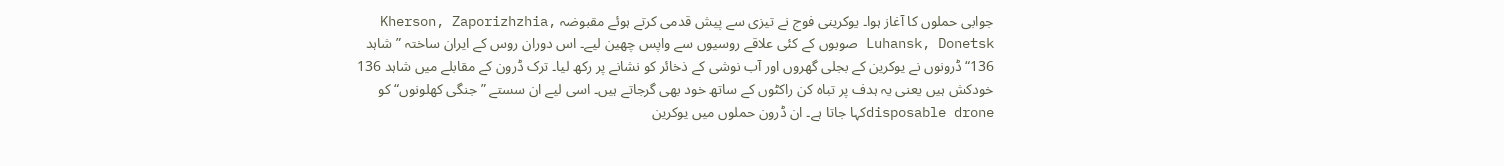جوابی حملوں کا آغاز ہوا۔ یوکرینی فوج نے تیزی سے پیش قدمی کرتے ہوئے مقبوضہ Kherson, Zaporizhzhia, Luhansk, Donetsk صوبوں کے کئی علاقے روسیوں سے واپس چھین لیے۔ اس دوران روس کے ایران ساختہ ”شاہد 136“ڈرونوں نے یوکرین کے بجلی گھروں اور آب نوشی کے ذخائر کو نشانے پر رکھ لیا۔ ترک ڈرون کے مقابلے میں شاہد 136 خودکش ہیں یعنی یہ ہدف پر تباہ کن راکٹوں کے ساتھ خود بھی گرجاتے ہیں۔ اسی لیے ان سستے ”جنگی کھلونوں“ کو disposable droneکہا جاتا ہے۔ ان ڈرون حملوں میں یوکرین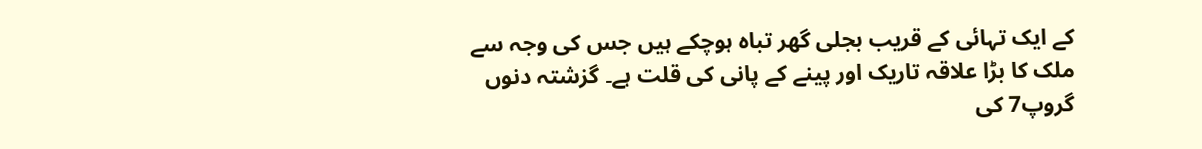کے ایک تہائی کے قریب بجلی گھر تباہ ہوچکے ہیں جس کی وجہ سے ملک کا بڑا علاقہ تاریک اور پینے کے پانی کی قلت ہے۔ گزشتہ دنوں گروپ7 کی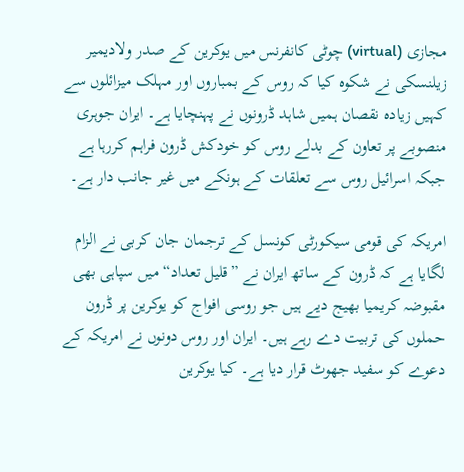مجازی (virtual) چوٹی کانفرنس میں یوکرین کے صدر ولادیمیر زیلنسکی نے شکوہ کیا کہ روس کے بمباروں اور مہلک میزائلوں سے کہیں زیادہ نقصان ہمیں شاہد ڈرونوں نے پہنچایا ہے۔ ایران جوہری منصوبے پر تعاون کے بدلے روس کو خودکش ڈرون فراہم کررہا ہے جبکہ اسرائیل روس سے تعلقات کے ہونکے میں غیر جانب دار ہے۔

امریکہ کی قومی سیکورٹی کونسل کے ترجمان جان کربی نے الزام لگایا ہے کہ ڈرون کے ساتھ ایران نے ”قلیل تعداد“ میں سپاہی بھی مقبوضہ کریمیا بھیج دیے ہیں جو روسی افواج کو یوکرین پر ڈرون حملوں کی تربیت دے رہے ہیں۔ ایران اور روس دونوں نے امریکہ کے دعوے کو سفید جھوٹ قرار دیا ہے۔ کیا یوکرین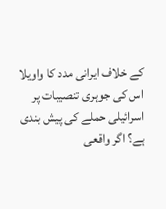کے خلاف ایرانی مدد کا واویلا اس کی جوہری تنصیبات پر اسرائیلی حملے کی پیش بندی ہے؟ اگر واقعی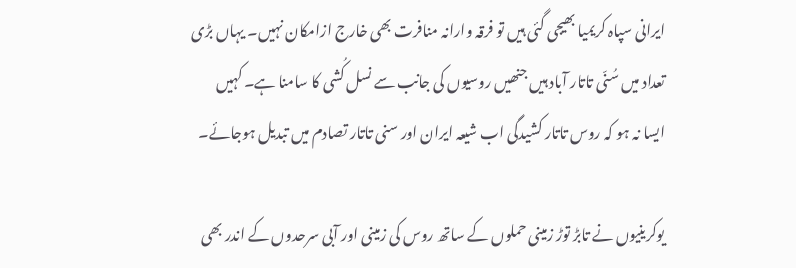ایرانی سپاہ کریمیا بھیجی گئی ہیں تو فرقہ وارانہ منافرت بھی خارج ازامکان نہیں۔ یہاں بڑی تعداد میں سُنّی تاتار آباد ہیں جنھیں روسیوں کی جانب سے نسل کُشی کا سامنا ہے۔ کہیں ایسا نہ ہو کہ روس تاتار کشیدگی اب شیعہ ایران اور سنی تاتار تصادم میں تبدیل ہوجائے۔

یوکرینیوں نے تابڑ توڑ زمینی حملوں کے ساتھ روس کی زمینی اور آبی سرحدوں کے اندر بھی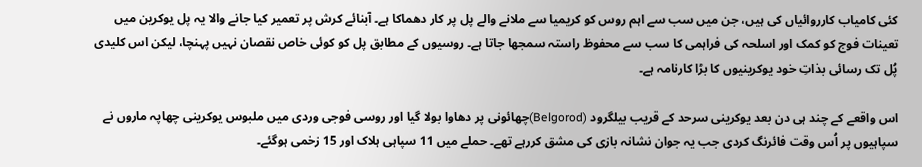کئی کامیاب کارروائیاں کی ہیں، جن میں سب سے اہم روس کو کریمیا سے ملانے والے پل پر کار دھماکا ہے۔ آبنائے کرش پر تعمیر کیا جانے والا یہ پل یوکرین میں تعینات فوج کو کمک اور اسلحہ کی فراہمی کا سب سے محفوظ راستہ سمجھا جاتا ہے۔ روسیوں کے مطابق پل کو کوئی خاص نقصان نہیں پہنچا، لیکن اس کلیدی پُل تک رسائی بذاتِ خود یوکرینیوں کا بڑا کارنامہ ہے۔

اس واقعے کے چند ہی دن بعد یوکرینی سرحد کے قریب بیلگرود (Belgorod)چھائونی پر دھاوا بولا گیا اور روسی فوجی وردی میں ملبوس یوکرینی چھاپہ ماروں نے سپاہیوں پر اُس وقت فائرنگ کردی جب یہ جوان نشانہ بازی کی مشق کررہے تھے۔ حملے میں 11 سپاہی ہلاک اور 15 زخمی ہوگئے۔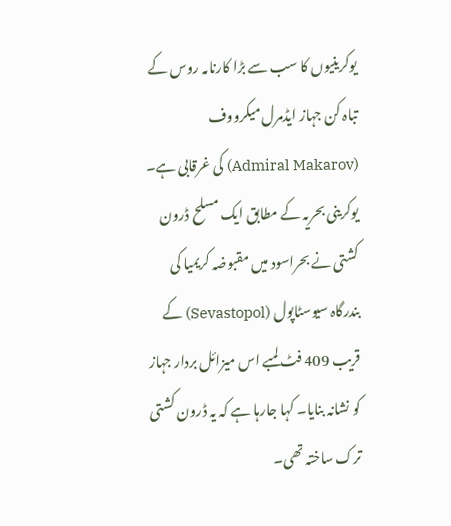یوکرینیوں کا سب سے بڑا کارنامہ روس کے تباہ کن جہاز ایڈمرل میکرووف (Admiral Makarov) کی غرقابی ہے۔ یوکرینی بحریہ کے مطابق ایک مسلح ڈرون کشتی نے بحراسود میں مقبوضہ کریمیا کی بندرگاہ سیوسٹاپول (Sevastopol) کے قریب 409 فٹ لمبے اس میزائل بردار جہاز کو نشانہ بنایا۔ کہا جارہا ہے کہ یہ ڈرون کشتی ترک ساختہ تھی۔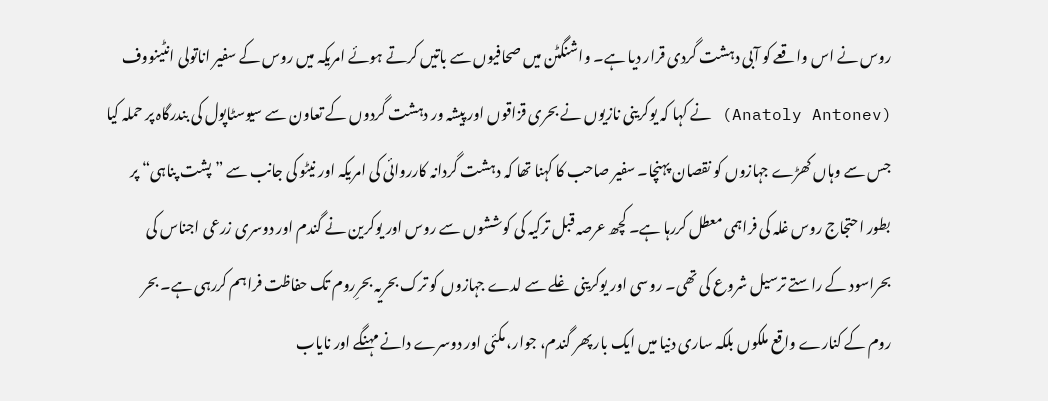روس نے اس واقعے کو آبی دہشت گردی قرار دیا ہے۔ واشنگٹن میں صحافیوں سے باتیں کرتے ہوئے امریکہ میں روس کے سفیر اناتولی انٹینووف (Anatoly Antonev) نے کہا کہ یوکرینی نازیوں نے بحری قزاقوں اور پیشہ ور دہشت گردوں کے تعاون سے سیوسٹاپول کی بندرگاہ پر حملہ کیا جس سے وہاں کھڑے جہازوں کو نقصان پہنچا۔ سفیر صاحب کا کہنا تھا کہ دہشت گردانہ کارروائی کی امریکہ اور نیٹو کی جانب سے ”پشت پناہی“ پر بطور احتجاج روس غلہ کی فراہمی معطل کررہا ہے۔ کچھ عرصہ قبل ترکیہ کی کوششوں سے روس اور یوکرین نے گندم اور دوسری زرعی اجناس کی بحراسود کے راستے ترسیل شروع کی تھی۔ روسی اور یوکرینی غلے سے لدے جہازوں کو ترک بحریہ بحرِروم تک حفاظت فراہم کررہی ہے۔ بحر روم کے کنارے واقع ملکوں بلکہ ساری دنیا میں ایک بار پھر گندم، جوار، مکئی اور دوسرے دانے مہنگے اور نایاب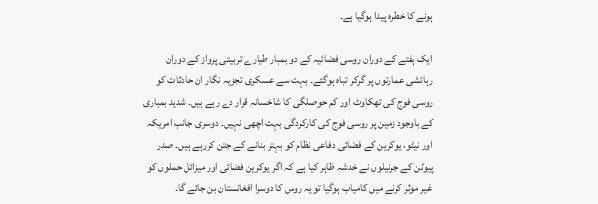ہونے کا خطرہ پیدا ہوگیا ہے۔

ایک ہفتے کے دوران روسی فضائیہ کے دو بمبار طیارے تربیتی پرواز کے دوران رہائشی عمارتوں پر گرکر تباہ ہوگئے۔ بہت سے عسکری تجزیہ نگار ان حادثات کو روسی فوج کی تھکاوٹ اور کم حوصلگی کا شاخسانہ قرار دے رہے ہیں۔ شدید بمباری کے باوجود زمین پر روسی فوج کی کارکردگی بہت اچھی نہیں۔ دوسری جانب امریکہ اور نیٹو، یوکرین کے فضائی دفاعی نظام کو بہتر بنانے کے جتن کررہے ہیں۔ صدر پیوٹن کے جرنیلوں نے خدشہ ظاہر کیا ہے کہ اگر یوکرین فضائی اور میزائل حملوں کو غیر موثر کرنے میں کامیاب ہوگیا تو یہ روس کا دوسرا افغانستان بن جائے گا۔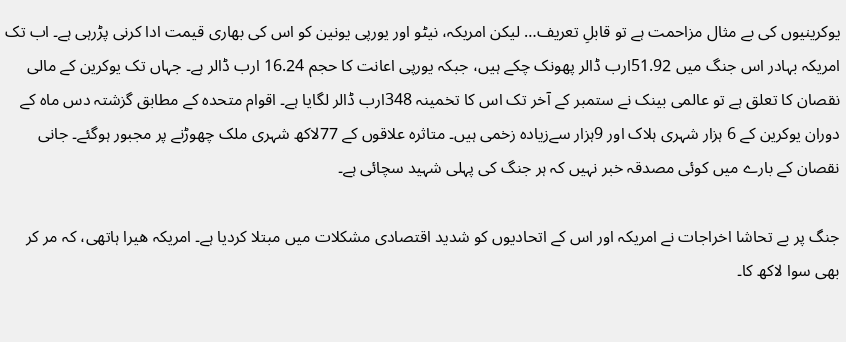یوکرینیوں کی بے مثال مزاحمت ہے تو قابلِ تعریف… لیکن امریکہ، نیٹو اور یورپی یونین کو اس کی بھاری قیمت ادا کرنی پڑرہی ہے۔ اب تک امریکہ بہادر اس جنگ میں 51.92ارب ڈالر پھونک چکے ہیں، جبکہ یورپی اعانت کا حجم 16.24 ارب ڈالر ہے۔ جہاں تک یوکرین کے مالی نقصان کا تعلق ہے تو عالمی بینک نے ستمبر کے آخر تک اس کا تخمینہ 348ارب ڈالر لگایا ہے۔ اقوام متحدہ کے مطابق گزشتہ دس ماہ کے دوران یوکرین کے 6 ہزار شہری ہلاک اور 9ہزار سےزیادہ زخمی ہیں۔ متاثرہ علاقوں کے 77لاکھ شہری ملک چھوڑنے پر مجبور ہوگئے۔ جانی نقصان کے بارے میں کوئی مصدقہ خبر نہیں کہ ہر جنگ کی پہلی شہید سچائی ہے۔

جنگ پر بے تحاشا اخراجات نے امریکہ اور اس کے اتحادیوں کو شدید اقتصادی مشکلات میں مبتلا کردیا ہے۔ امریکہ ھیرا ہاتھی، کہ مر کر بھی سوا لاکھ کا۔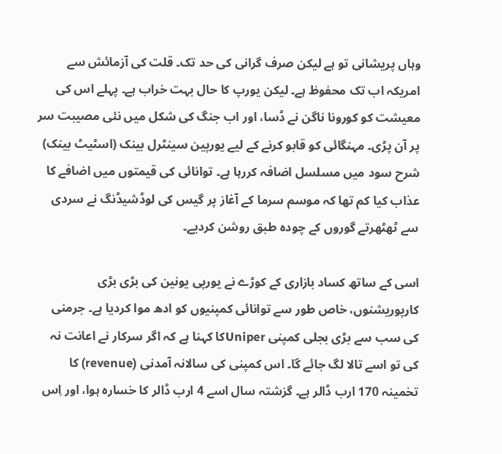وہاں پریشانی تو ہے لیکن صرف گرانی کی حد تک۔ قلت کی آزمائش سے امریکہ اب تک محفوظ ہے۔ لیکن یورپ کا حال بہت خراب ہے۔ پہلے اس کی معیشت کو کورونا ناگن نے ڈسا، اور اب جنگ کی شکل میں نئی مصیبت سر پر آن پڑی۔ مہنگائی کو قابو کرنے کے لیے یورپین سینٹرل بینک (اسٹیٹ بینک) شرح سود میں مسلسل اضافہ کررہا ہے۔ توانائی کی قیمتوں میں اضافے کا عذاب کیا کم تھا کہ موسم سرما کے آغاز پر گیس کی لوڈشیڈنگ نے سردی سے ٹھٹھرتے گوروں کے چودہ طبق روشن کردیے۔

اسی کے ساتھ کساد بازاری کے کوڑے نے یورپی یونین کی بڑی بڑی کارپوریشنوں، خاص طور سے توانائی کمپنیوں کو ادھ موا کردیا ہے۔ جرمنی کی سب سے بڑی بجلی کمپنی Uniperکا کہنا ہے کہ اگر سرکار نے اعانت نہ کی تو اسے تالا لگ جائے گا۔ اس کمپنی کی سالانہ آمدنی (revenue) کا تخمینہ 170 ارب ڈالر ہے۔ گزشتہ سال اسے 4 ارب ڈالر کا خسارہ ہوا، اور اِس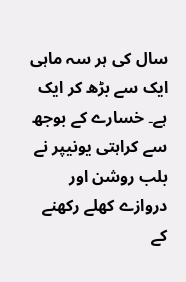سال کی ہر سہ ماہی ایک سے بڑھ کر ایک ہے۔ خسارے کے بوجھ سے کراہتی یونیپر نے بلب روشن اور دروازے کھلے رکھنے کے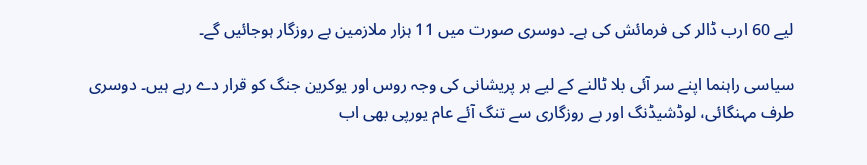لیے 60 ارب ڈالر کی فرمائش کی ہے۔ دوسری صورت میں 11 ہزار ملازمین بے روزگار ہوجائیں گے۔

سیاسی راہنما اپنے سر آئی بلا ٹالنے کے لیے ہر پریشانی کی وجہ روس اور یوکرین جنگ کو قرار دے رہے ہیں۔ دوسری طرف مہنگائی، لوڈشیڈنگ اور بے روزگاری سے تنگ آئے عام یورپی بھی اب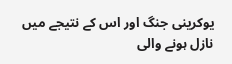یوکرینی جنگ اور اس کے نتیجے میں نازل ہونے والی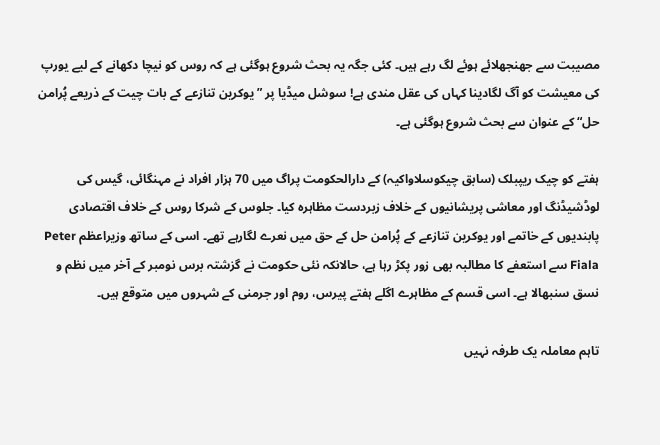مصیبت سے جھنجھلائے ہوئے لگ رہے ہیں۔ کئی جگہ یہ بحث شروع ہوگئی ہے کہ روس کو نیچا دکھانے کے لیے یورپ کی معیشت کو آگ لگادینا کہاں کی عقل مندی ہے! سوشل میڈیا پر ”یوکرین تنازعے کے بات چیت کے ذریعے پُرامن حل“ کے عنوان سے بحث شروع ہوگئی ہے۔

ہفتے کو چیک ریپبلک (سابق چیکوسلاواکیہ) کے دارالحکومت پراگ میں 70 ہزار افراد نے مہنگائی، گیس کی لوڈشیڈنگ اور معاشی پریشانیوں کے خلاف زبردست مظاہرہ کیا۔ جلوس کے شرکا روس کے خلاف اقتصادی پابندیوں کے خاتمے اور یوکرین تنازعے کے پُرامن حل کے حق میں نعرے لگارہے تھے۔ اسی کے ساتھ وزیراعظم Peter Fiala سے استعفے کا مطالبہ بھی زور پکڑ رہا ہے، حالانکہ نئی حکومت نے گزشتہ برس نومبر کے آخر میں نظم و نسق سنبھالا ہے۔ اسی قسم کے مظاہرے اگلے ہفتے پیرس، روم اور جرمنی کے شہروں میں متوقع ہیں۔

تاہم معاملہ یک طرفہ نہیں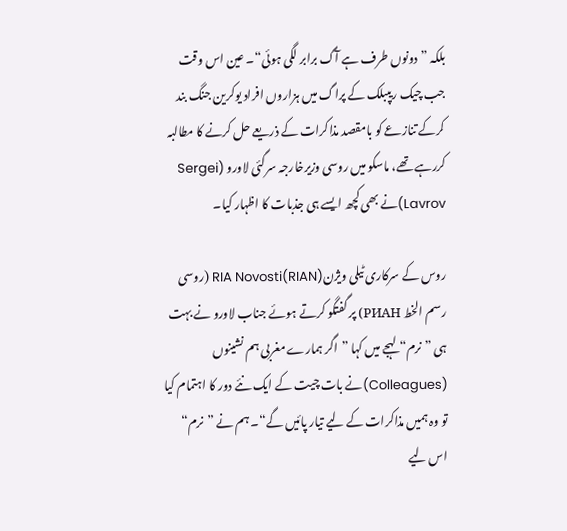بلکہ ”دونوں طرف ہے آگ برابر لگی ہوئی“۔ عین اس وقت جب چیک ریپبلک کے پراگ میں ہزاروں افراد یوکرین جنگ بند کرکے تنازعے کو بامقصد مذاکرات کے ذریعے حل کرنے کا مطالبہ کررہے تھے، ماسکو میں روسی وزیرخارجہ سرگئی لاورو (Sergei Lavrov)نے بھی کچھ ایسے ہی جذبات کا اظہار کیا۔

روس کے سرکاری ٹیلی ویژنRIA Novosti(RIAN) (روسی رسم الخط РИАН) پر گفتگو کرتے ہوئے جناب لاورو نے بہت ہی ”نرم“ لہجے میں کہا ”اگر ہمارے مغربی ہم نشینوں (Colleagues)نے بات چیت کے ایک نئے دور کا اہتمام کیا تو وہ ہمیں مذاکرات کے لیے تیار پائیں گے“۔ ہم نے ”نرم“ اس لیے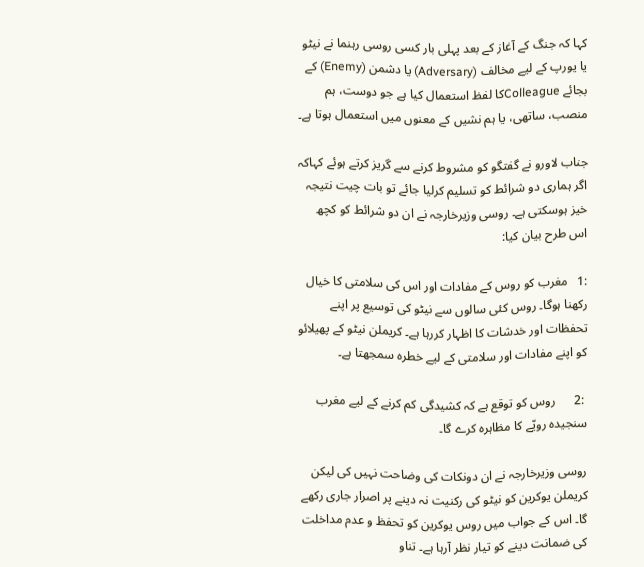کہا کہ جنگ کے آغاز کے بعد پہلی بار کسی روسی رہنما نے نیٹو یا یورپ کے لیے مخالف (Adversary) یا دشمن (Enemy) کے بجائے Colleagueکا لفظ استعمال کیا ہے جو دوست، ہم منصب، ساتھی، یا ہم نشیں کے معنوں میں استعمال ہوتا ہے۔

جناب لاورو نے گفتگو کو مشروط کرنے سے گریز کرتے ہوئے کہاکہ اگر ہماری دو شرائط کو تسلیم کرلیا جائے تو بات چیت نتیجہ خیز ہوسکتی ہے۔ روسی وزیرخارجہ نے ان دو شرائط کو کچھ اس طرح بیان کیا:

:1   مغرب کو روس کے مفادات اور اس کی سلامتی کا خیال رکھنا ہوگا۔ روس کئی سالوں سے نیٹو کی توسیع پر اپنے تحفظات اور خدشات کا اظہار کررہا ہے۔ کریملن نیٹو کے پھیلائو کو اپنے مفادات اور سلامتی کے لیے خطرہ سمجھتا ہے۔

 :2      روس کو توقع ہے کہ کشیدگی کم کرنے کے لیے مغرب سنجیدہ رویّے کا مظاہرہ کرے گا۔

روسی وزیرخارجہ نے ان دونکات کی وضاحت نہیں کی لیکن کریملن یوکرین کو نیٹو کی رکنیت نہ دینے پر اصرار جاری رکھے گا۔ اس کے جواب میں روس یوکرین کو تحفظ و عدم مداخلت کی ضمانت دینے کو تیار نظر آرہا ہے۔ تناو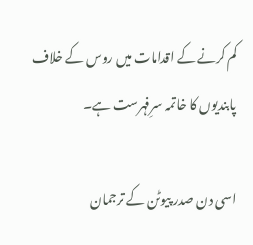کم کرنے کے اقدامات میں روس کے خلاف پابندیوں کا خاتمہ سرِفہرست ہے۔

اسی دن صدر پیوٹن کے ترجمان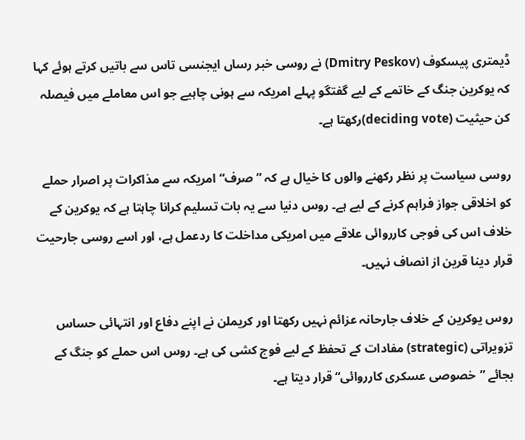ڈیمتری پیسکوف (Dmitry Peskov) نے روسی خبر رساں ایجنسی تاس سے باتیں کرتے ہوئے کہا کہ یوکرین جنگ کے خاتمے کے لیے گفتگو پہلے امریکہ سے ہونی چاہیے جو اس معاملے میں فیصلہ کن حیثیت (deciding vote)رکھتا ہے۔

روسی سیاست پر نظر رکھنے والوں کا خیال ہے کہ ”صرف“ امریکہ سے مذاکرات پر اصرار حملے کو اخلاقی جواز فراہم کرنے کے لیے ہے۔ روس دنیا سے یہ بات تسلیم کرانا چاہتا ہے کہ یوکرین کے خلاف اس کی فوجی کارروائی علاقے میں امریکی مداخلت کا ردعمل ہے، اور اسے روسی جارحیت قرار دینا قرین از انصاف نہیں۔

روس یوکرین کے خلاف جارحانہ عزائم نہیں رکھتا اور کریملن نے اپنے دفاع اور انتہائی حساس تزویراتی (strategic) مفادات کے تحفظ کے لیے فوج کشی کی ہے۔ روس اس حملے کو جنگ کے بجائے ”خصوصی عسکری کارروائی“ قرار دیتا ہے۔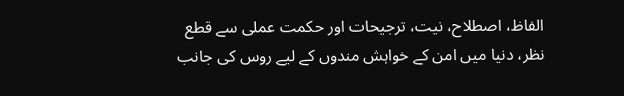الفاظ، اصطلاح، نیت، ترجیحات اور حکمت عملی سے قطع نظر، دنیا میں امن کے خواہش مندوں کے لیے روس کی جانب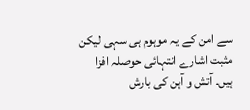سے امن کے یہ موہوم ہی سہی لیکن مثبت اشارے انتہائی حوصلہ افزا ہیں۔ آتش و آہن کی بارش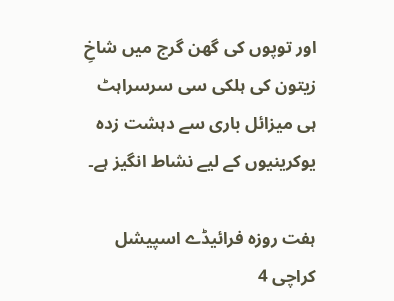اور توپوں کی گھن گرج میں شاخِ زیتون کی ہلکی سی سرسراہٹ ہی میزائل باری سے دہشت زدہ یوکرینیوں کے لیے نشاط انگیز ہے۔

ہفت روزہ فرائیڈے اسپیشل کراچی 4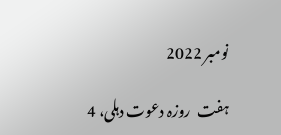نومبر 2022

ہفت  روزہ دعوت دہلی، 4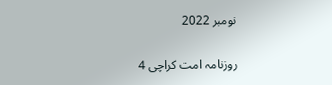نومبر 2022

روزنامہ امت کراچی 4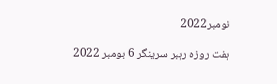نومبر2022

ہفت روزہ رہبر سرینگر 6 بومبر 2022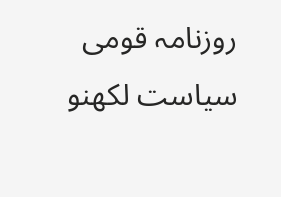روزنامہ قومی سیاست لکھنو